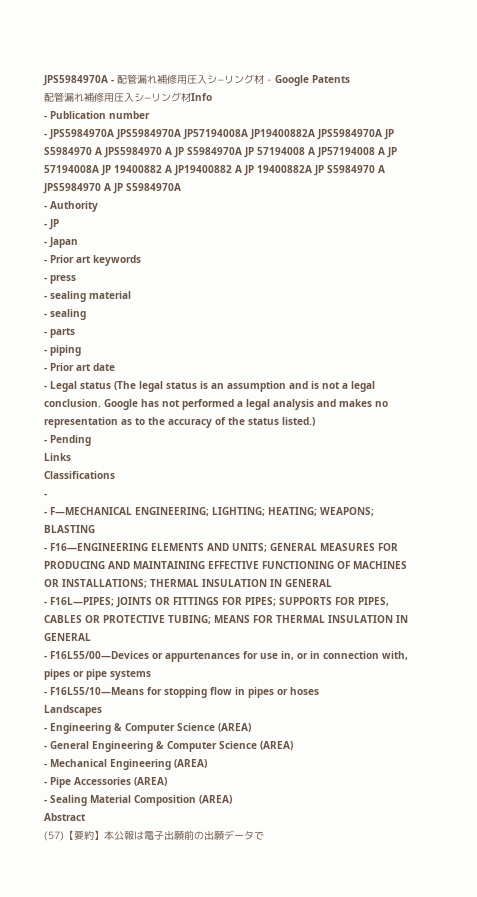JPS5984970A - 配管漏れ補修用圧入シ−リング材 - Google Patents
配管漏れ補修用圧入シ−リング材Info
- Publication number
- JPS5984970A JPS5984970A JP57194008A JP19400882A JPS5984970A JP S5984970 A JPS5984970 A JP S5984970A JP 57194008 A JP57194008 A JP 57194008A JP 19400882 A JP19400882 A JP 19400882A JP S5984970 A JPS5984970 A JP S5984970A
- Authority
- JP
- Japan
- Prior art keywords
- press
- sealing material
- sealing
- parts
- piping
- Prior art date
- Legal status (The legal status is an assumption and is not a legal conclusion. Google has not performed a legal analysis and makes no representation as to the accuracy of the status listed.)
- Pending
Links
Classifications
-
- F—MECHANICAL ENGINEERING; LIGHTING; HEATING; WEAPONS; BLASTING
- F16—ENGINEERING ELEMENTS AND UNITS; GENERAL MEASURES FOR PRODUCING AND MAINTAINING EFFECTIVE FUNCTIONING OF MACHINES OR INSTALLATIONS; THERMAL INSULATION IN GENERAL
- F16L—PIPES; JOINTS OR FITTINGS FOR PIPES; SUPPORTS FOR PIPES, CABLES OR PROTECTIVE TUBING; MEANS FOR THERMAL INSULATION IN GENERAL
- F16L55/00—Devices or appurtenances for use in, or in connection with, pipes or pipe systems
- F16L55/10—Means for stopping flow in pipes or hoses
Landscapes
- Engineering & Computer Science (AREA)
- General Engineering & Computer Science (AREA)
- Mechanical Engineering (AREA)
- Pipe Accessories (AREA)
- Sealing Material Composition (AREA)
Abstract
(57)【要約】本公報は電子出願前の出願データで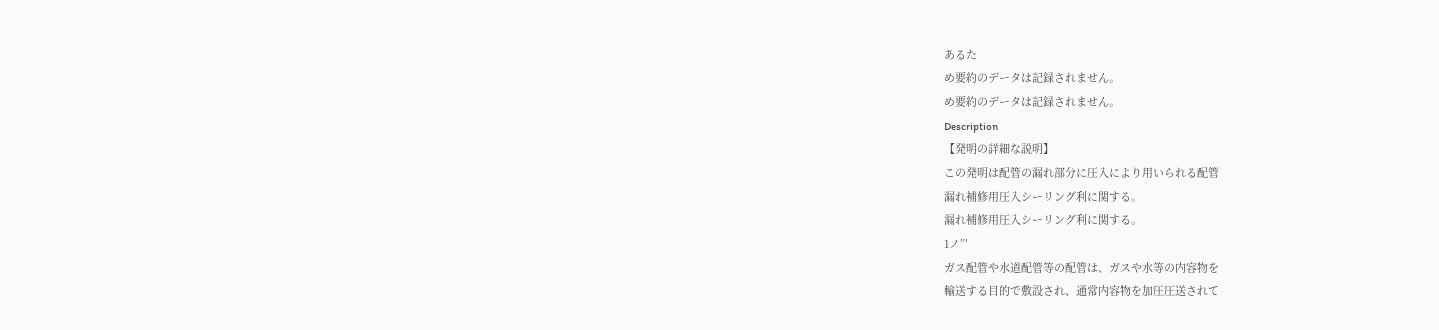あるた
め要約のデータは記録されません。
め要約のデータは記録されません。
Description
【発明の詳細な説明】
この発明は配管の漏れ部分に圧入により用いられる配管
漏れ補修用圧入シーリング利に関する。
漏れ補修用圧入シーリング利に関する。
1ノ”′
ガス配管や水道配管等の配管は、ガスや水等の内容物を
輸送する目的で敷設され、通常内容物を加圧圧送されて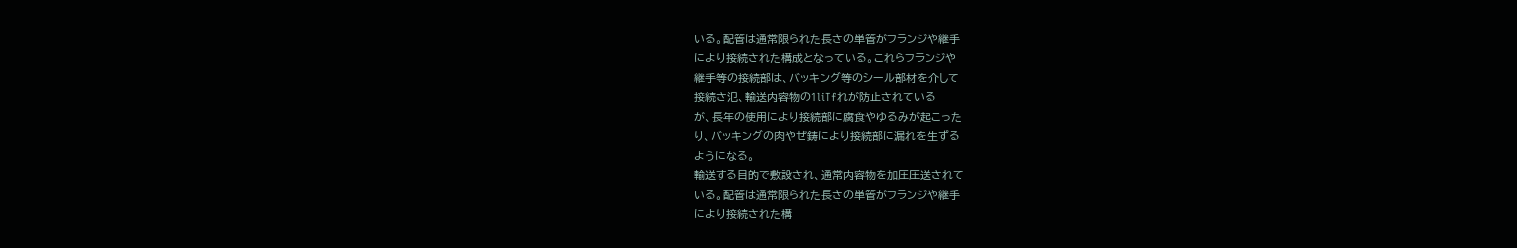いる。配管は通常限られた長さの単管がフランジや継手
により接続された構成となっている。これらフランジや
継手等の接続部は、バッキング等のシール部材を介して
接続さ氾、輸送内容物の1liTfれが防止されている
が、長年の使用により接続部に腐食やゆるみが起こった
り、バッキングの肉やぜ鋳により接続部に漏れを生ずる
ようになる。
輸送する目的で敷設され、通常内容物を加圧圧送されて
いる。配管は通常限られた長さの単管がフランジや継手
により接続された構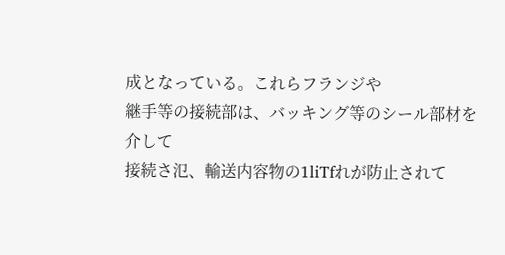成となっている。これらフランジや
継手等の接続部は、バッキング等のシール部材を介して
接続さ氾、輸送内容物の1liTfれが防止されて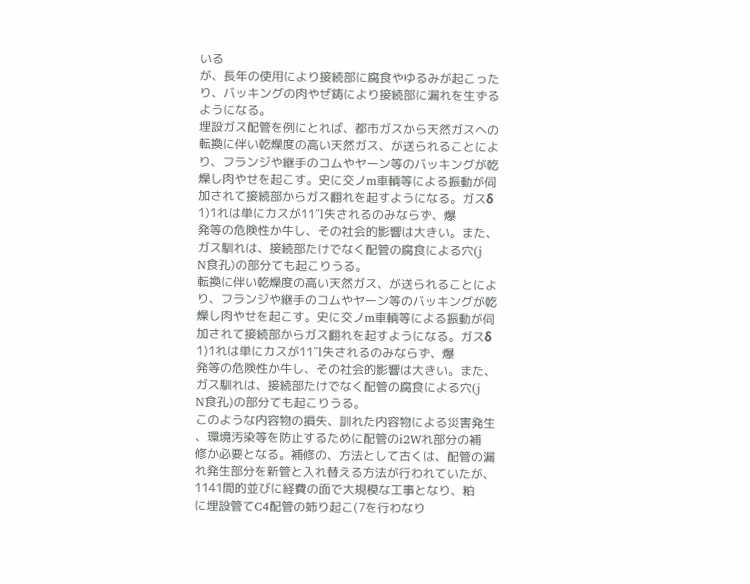いる
が、長年の使用により接続部に腐食やゆるみが起こった
り、バッキングの肉やぜ鋳により接続部に漏れを生ずる
ようになる。
埋設ガス配管を例にとれば、都市ガスから天然ガスへの
転換に伴い乾燥度の高い天然ガス、が送られることによ
り、フランジや継手のコムやヤーン等のバッキングが乾
燥し肉やせを起こす。史に交ノm車輌等による振動が伺
加されて接続部からガス翻れを起すようになる。ガスδ
1)1れは単にカスが11″l失されるのみならず、爆
発等の危険性か牛し、その社会的影響は大きい。また、
ガス馴れは、接続部たけでなく配管の腐食による穴(j
N食孔)の部分ても起こりうる。
転換に伴い乾燥度の高い天然ガス、が送られることによ
り、フランジや継手のコムやヤーン等のバッキングが乾
燥し肉やせを起こす。史に交ノm車輌等による振動が伺
加されて接続部からガス翻れを起すようになる。ガスδ
1)1れは単にカスが11″l失されるのみならず、爆
発等の危険性か牛し、その社会的影響は大きい。また、
ガス馴れは、接続部たけでなく配管の腐食による穴(j
N食孔)の部分ても起こりうる。
このような内容物の損失、訓れた内容物による災害発生
、環境汚染等を防止するために配管のi2Wれ部分の補
修か必要となる。補修の、方法として古くは、配管の漏
れ発生部分を新管と入れ替える方法が行われていたが、
1141間的並びに経費の面で大規模な工事となり、粕
に埋設管てC4配管の姉り起こ(7を行わなり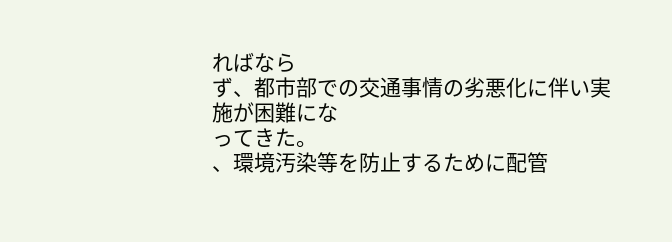ればなら
ず、都市部での交通事情の劣悪化に伴い実施が困難にな
ってきた。
、環境汚染等を防止するために配管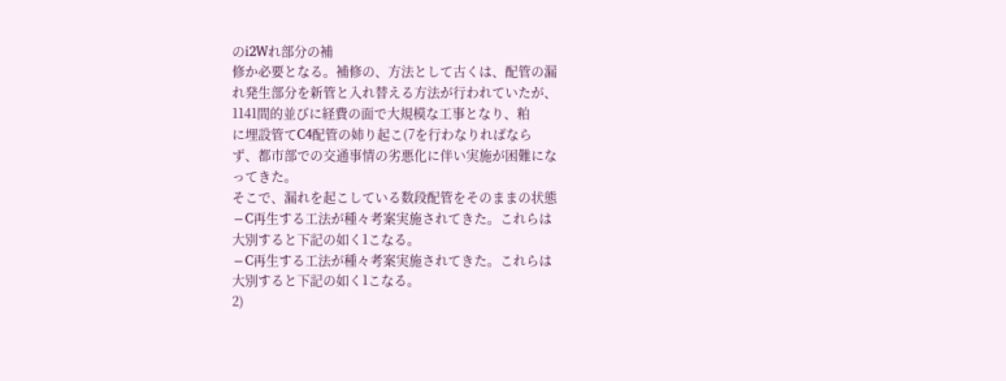のi2Wれ部分の補
修か必要となる。補修の、方法として古くは、配管の漏
れ発生部分を新管と入れ替える方法が行われていたが、
1141間的並びに経費の面で大規模な工事となり、粕
に埋設管てC4配管の姉り起こ(7を行わなりればなら
ず、都市部での交通事情の劣悪化に伴い実施が困難にな
ってきた。
そこで、漏れを起こしている数段配管をそのままの状態
−C再生する工法が種々考案実施されてきた。これらは
大別すると下記の如く1こなる。
−C再生する工法が種々考案実施されてきた。これらは
大別すると下記の如く1こなる。
2)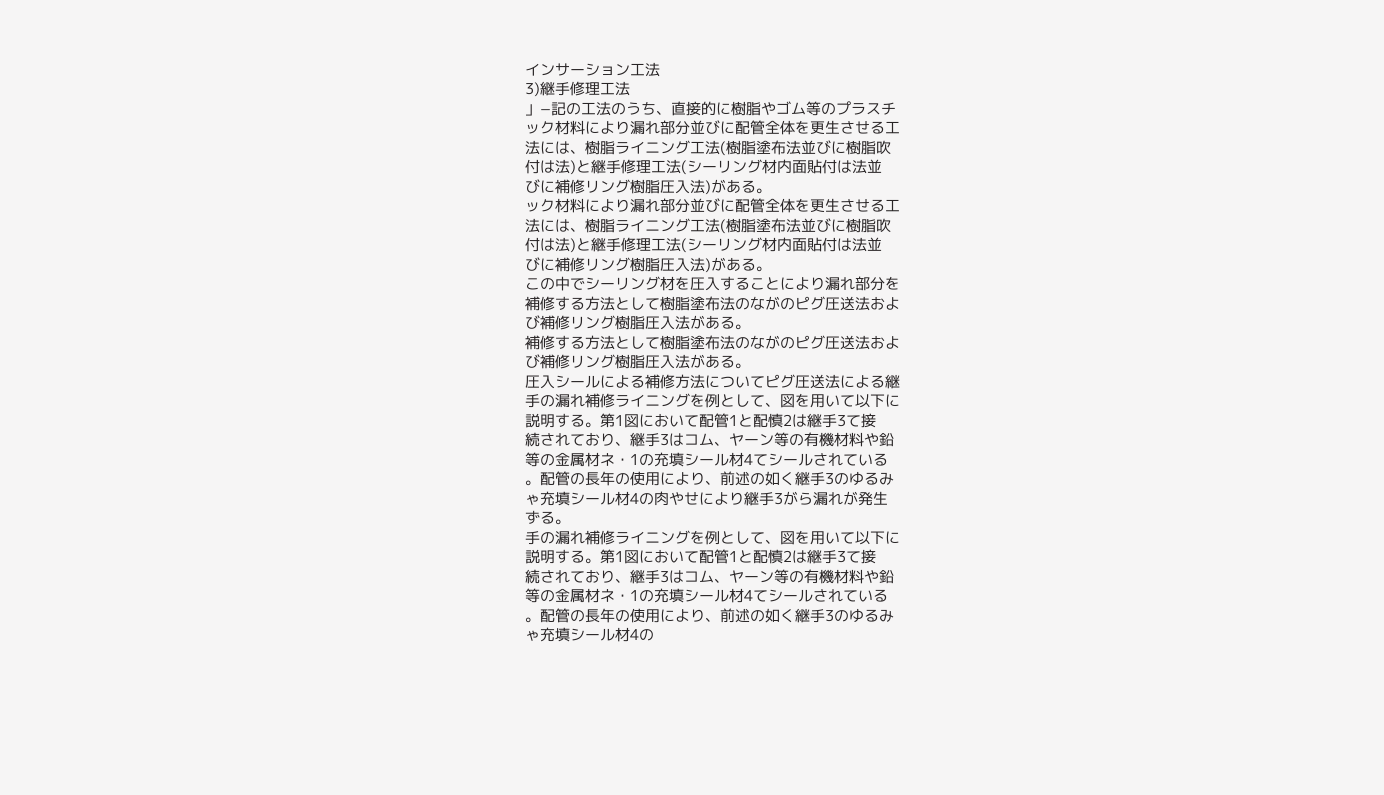インサーション工法
3)継手修理工法
」−記の工法のうち、直接的に樹脂やゴム等のプラスチ
ック材料により漏れ部分並びに配管全体を更生させる工
法には、樹脂ライニング工法(樹脂塗布法並びに樹脂吹
付は法)と継手修理工法(シーリング材内面貼付は法並
びに補修リング樹脂圧入法)がある。
ック材料により漏れ部分並びに配管全体を更生させる工
法には、樹脂ライニング工法(樹脂塗布法並びに樹脂吹
付は法)と継手修理工法(シーリング材内面貼付は法並
びに補修リング樹脂圧入法)がある。
この中でシーリング材を圧入することにより漏れ部分を
補修する方法として樹脂塗布法のながのピグ圧送法およ
び補修リング樹脂圧入法がある。
補修する方法として樹脂塗布法のながのピグ圧送法およ
び補修リング樹脂圧入法がある。
圧入シールによる補修方法についてピグ圧送法による継
手の漏れ補修ライニングを例として、図を用いて以下に
説明する。第1図において配管1と配慎2は継手3て接
続されており、継手3はコム、ヤーン等の有機材料や鉛
等の金属材ネ・1の充填シール材4てシールされている
。配管の長年の使用により、前述の如く継手3のゆるみ
ゃ充填シール材4の肉やせにより継手3がら漏れが発生
ずる。
手の漏れ補修ライニングを例として、図を用いて以下に
説明する。第1図において配管1と配慎2は継手3て接
続されており、継手3はコム、ヤーン等の有機材料や鉛
等の金属材ネ・1の充填シール材4てシールされている
。配管の長年の使用により、前述の如く継手3のゆるみ
ゃ充填シール材4の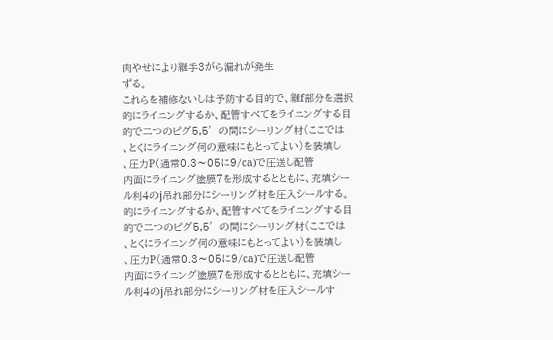肉やせにより継手3がら漏れが発生
ずる。
これらを補修ないしは予防する目的で、継f部分を選択
的にライニングするか、配管すべてをライニングする目
的で二つのピグ5,5′の間にシーリング材(ここでは
、とくにライニング伺の意味にもとってよい)を装填し
、圧力P(通常0.3〜05に9/ca)で圧送し配管
内面にライニング塗膜7を形成するとともに、充填シー
ル利4のj吊れ部分にシーリング材を圧入シールする。
的にライニングするか、配管すべてをライニングする目
的で二つのピグ5,5′の間にシーリング材(ここでは
、とくにライニング伺の意味にもとってよい)を装填し
、圧力P(通常0.3〜05に9/ca)で圧送し配管
内面にライニング塗膜7を形成するとともに、充填シー
ル利4のj吊れ部分にシーリング材を圧入シールす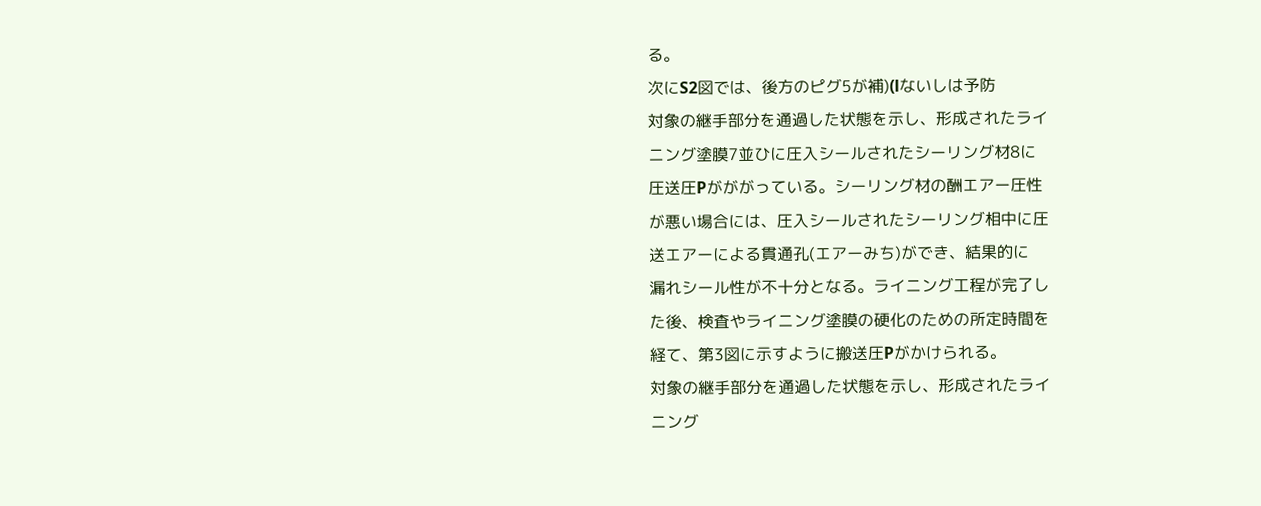る。
次にS2図では、後方のピグ5が補)(lないしは予防
対象の継手部分を通過した状態を示し、形成されたライ
ニング塗膜7並ひに圧入シールされたシーリング材8に
圧送圧Pがががっている。シーリング材の酬エアー圧性
が悪い場合には、圧入シールされたシーリング相中に圧
送エアーによる貫通孔(エアーみち)ができ、結果的に
漏れシール性が不十分となる。ライニング工程が完了し
た後、検査やライニング塗膜の硬化のための所定時間を
経て、第3図に示すように搬送圧Pがかけられる。
対象の継手部分を通過した状態を示し、形成されたライ
ニング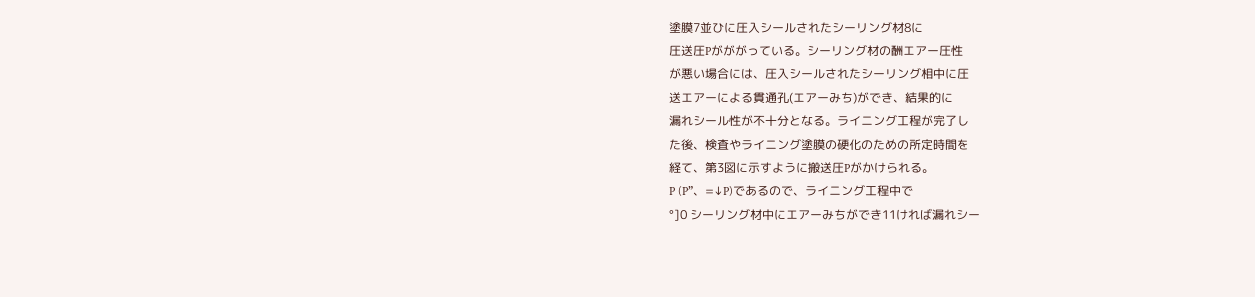塗膜7並ひに圧入シールされたシーリング材8に
圧送圧Pがががっている。シーリング材の酬エアー圧性
が悪い場合には、圧入シールされたシーリング相中に圧
送エアーによる貫通孔(エアーみち)ができ、結果的に
漏れシール性が不十分となる。ライニング工程が完了し
た後、検査やライニング塗膜の硬化のための所定時間を
経て、第3図に示すように搬送圧Pがかけられる。
P (P”、=↓P)であるので、ライニング工程中で
°]0 シーリング材中にエアーみちができ11ければ漏れシー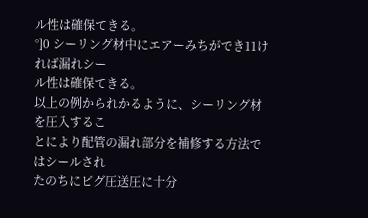ル性は確保てきる。
°]0 シーリング材中にエアーみちができ11ければ漏れシー
ル性は確保てきる。
以上の例かられかるように、シーリング材を圧入するこ
とにより配管の漏れ部分を補修する方法ではシールされ
たのちにピグ圧送圧に十分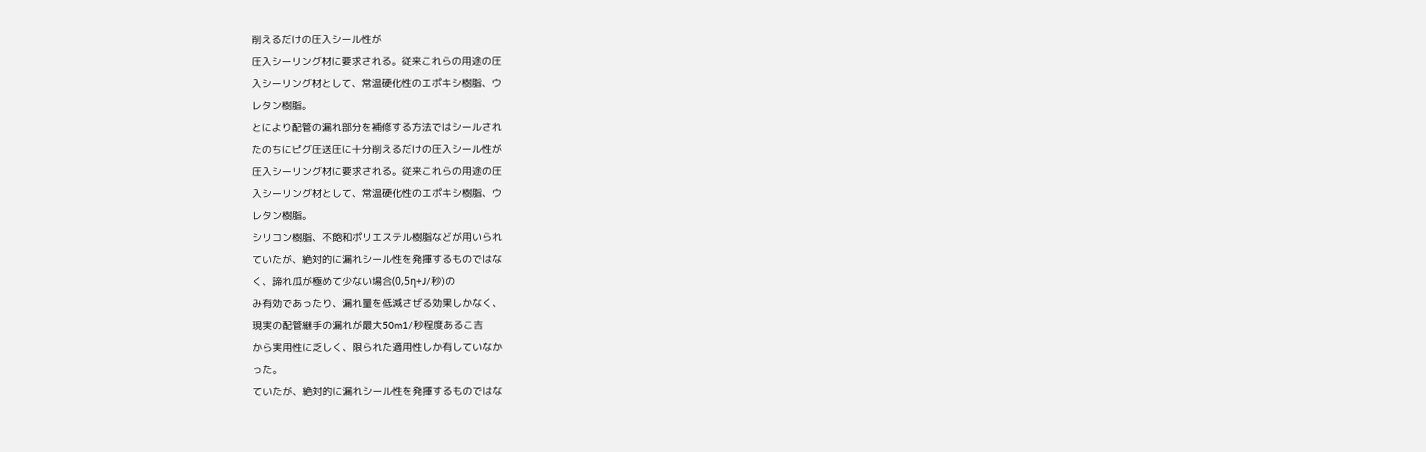削えるだけの圧入シール性が
圧入シーリング材に要求される。従来これらの用途の圧
入シーリング材として、常温硬化性のエポキシ樹脂、ウ
レタン樹脂。
とにより配管の漏れ部分を補修する方法ではシールされ
たのちにピグ圧送圧に十分削えるだけの圧入シール性が
圧入シーリング材に要求される。従来これらの用途の圧
入シーリング材として、常温硬化性のエポキシ樹脂、ウ
レタン樹脂。
シリコン樹脂、不飽和ポリエステル樹脂などが用いられ
ていたが、絶対的に漏れシール性を発揮するものではな
く、諦れ瓜が極めて少ない場合(0,5η+J/秒)の
み有効であったり、漏れ量を低減さぜる効果しかなく、
現実の配管継手の漏れが最大50m1/秒程度あるこ吉
から実用性に乏しく、限られた適用性しか有していなか
った。
ていたが、絶対的に漏れシール性を発揮するものではな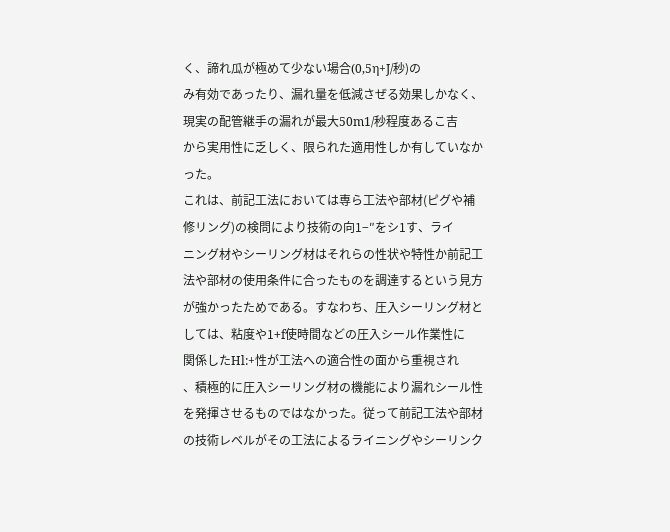く、諦れ瓜が極めて少ない場合(0,5η+J/秒)の
み有効であったり、漏れ量を低減さぜる効果しかなく、
現実の配管継手の漏れが最大50m1/秒程度あるこ吉
から実用性に乏しく、限られた適用性しか有していなか
った。
これは、前記工法においては専ら工法や部材(ピグや補
修リング)の検問により技術の向1−″をシ1す、ライ
ニング材やシーリング材はそれらの性状や特性か前記工
法や部材の使用条件に合ったものを調達するという見方
が強かったためである。すなわち、圧入シーリング材と
しては、粘度や1+f使時間などの圧入シール作業性に
関係したHl:+性が工法への適合性の面から重視され
、積極的に圧入シーリング材の機能により漏れシール性
を発揮させるものではなかった。従って前記工法や部材
の技術レベルがその工法によるライニングやシーリンク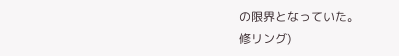の限界となっていた。
修リング)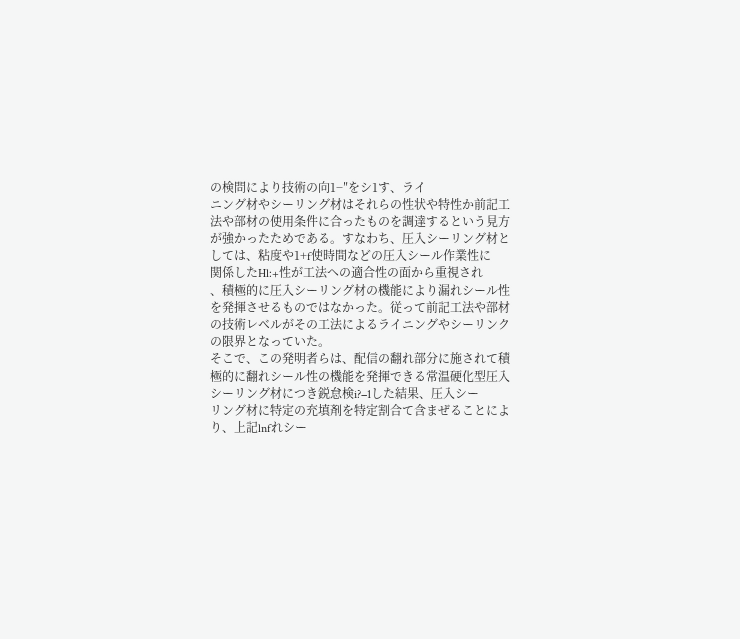の検問により技術の向1−″をシ1す、ライ
ニング材やシーリング材はそれらの性状や特性か前記工
法や部材の使用条件に合ったものを調達するという見方
が強かったためである。すなわち、圧入シーリング材と
しては、粘度や1+f使時間などの圧入シール作業性に
関係したHl:+性が工法への適合性の面から重視され
、積極的に圧入シーリング材の機能により漏れシール性
を発揮させるものではなかった。従って前記工法や部材
の技術レベルがその工法によるライニングやシーリンク
の限界となっていた。
そこで、この発明者らは、配信の翻れ部分に施されて積
極的に翻れシール性の機能を発揮できる常温硬化型圧入
シーリング材につき鋭怠検i?−1した結果、圧入シー
リング材に特定の充填剤を特定割合て含まぜることによ
り、上記lnfれシー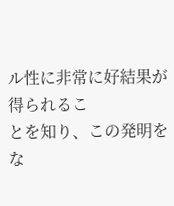ル性に非常に好結果が得られるこ
とを知り、この発明をな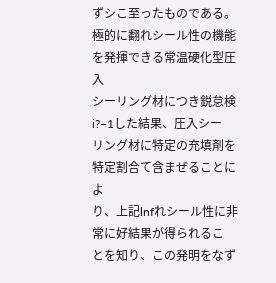ずシこ至ったものである。
極的に翻れシール性の機能を発揮できる常温硬化型圧入
シーリング材につき鋭怠検i?−1した結果、圧入シー
リング材に特定の充填剤を特定割合て含まぜることによ
り、上記lnfれシール性に非常に好結果が得られるこ
とを知り、この発明をなず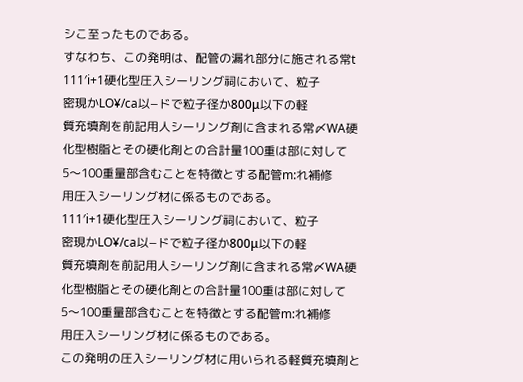シこ至ったものである。
すなわち、この発明は、配管の漏れ部分に施される常t
111′i+1硬化型圧入シーリング祠において、粒子
密現かLO¥/ca以−ドで粒子径か800μ以下の軽
質充填剤を前記用人シーリング剤に含まれる常〆WA硬
化型樹脂とその硬化剤との合計量100重は部に対して
5〜100重量部含むことを特徴とする配管m:れ補修
用圧入シーリング材に係るものである。
111′i+1硬化型圧入シーリング祠において、粒子
密現かLO¥/ca以−ドで粒子径か800μ以下の軽
質充填剤を前記用人シーリング剤に含まれる常〆WA硬
化型樹脂とその硬化剤との合計量100重は部に対して
5〜100重量部含むことを特徴とする配管m:れ補修
用圧入シーリング材に係るものである。
この発明の圧入シーリング材に用いられる軽質充填剤と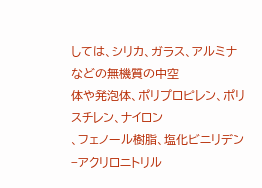しては、シリカ、ガラス、アルミナなどの無機質の中空
体や発泡体、ポリプロピレン、ポリスチレン、ナイロン
、フェノール樹脂、塩化ビニリデン−アクリロニトリル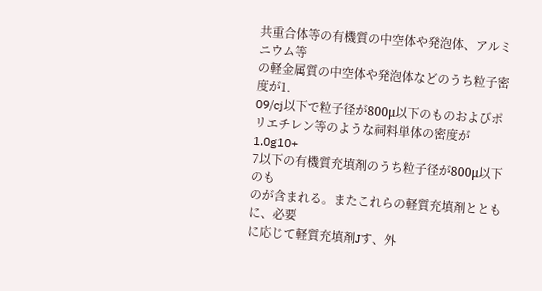共重合体等の有機質の中空体や発泡体、アルミニウム等
の軽金属質の中空体や発泡体などのうち粒子密度が1.
09/cj以下で粒子径が800μ以下のものおよびポ
リエチレン等のような祠料単体の密度が1.0g10+
7以下の有機質充填剤のうち粒子径が800μ以下のも
のが含まれる。またこれらの軽質充填剤とともに、必要
に応じて軽質充填剤Jす、外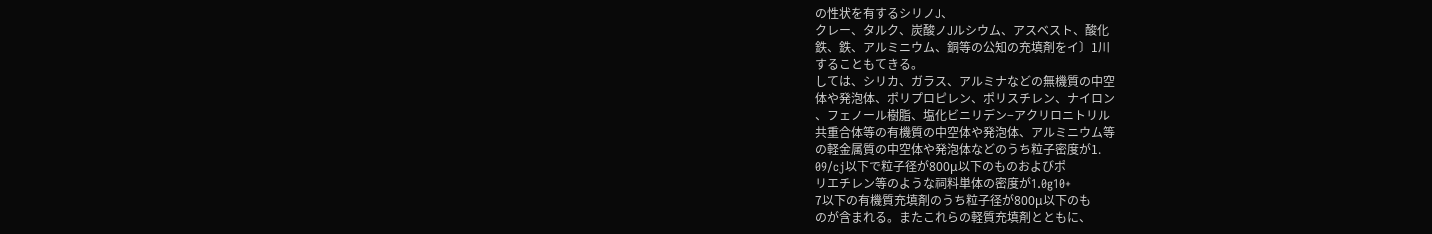の性状を有するシリノJ、
クレー、タルク、炭酸ノJルシウム、アスベスト、酸化
鉄、鉄、アルミニウム、銅等の公知の充填剤をイ〕1川
することもてきる。
しては、シリカ、ガラス、アルミナなどの無機質の中空
体や発泡体、ポリプロピレン、ポリスチレン、ナイロン
、フェノール樹脂、塩化ビニリデン−アクリロニトリル
共重合体等の有機質の中空体や発泡体、アルミニウム等
の軽金属質の中空体や発泡体などのうち粒子密度が1.
09/cj以下で粒子径が800μ以下のものおよびポ
リエチレン等のような祠料単体の密度が1.0g10+
7以下の有機質充填剤のうち粒子径が800μ以下のも
のが含まれる。またこれらの軽質充填剤とともに、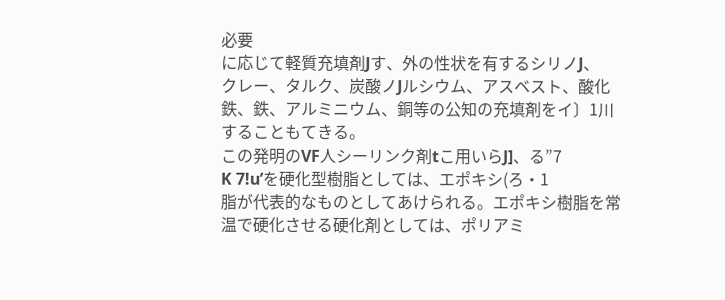必要
に応じて軽質充填剤Jす、外の性状を有するシリノJ、
クレー、タルク、炭酸ノJルシウム、アスベスト、酸化
鉄、鉄、アルミニウム、銅等の公知の充填剤をイ〕1川
することもてきる。
この発明のVF人シーリンク剤tこ用いらJ]、る”7
K 7!u’を硬化型樹脂としては、エポキシ(ろ・1
脂が代表的なものとしてあけられる。エポキシ樹脂を常
温で硬化させる硬化剤としては、ポリアミ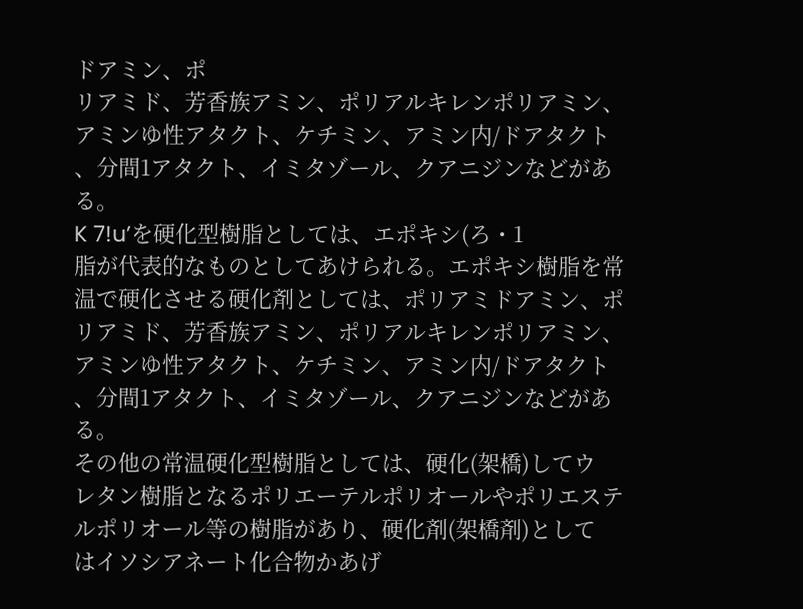ドアミン、ポ
リアミド、芳香族アミン、ポリアルキレンポリアミン、
アミンゆ性アタクト、ケチミン、アミン内/ドアタクト
、分間1アタクト、イミタゾール、クアニジンなどがあ
る。
K 7!u’を硬化型樹脂としては、エポキシ(ろ・1
脂が代表的なものとしてあけられる。エポキシ樹脂を常
温で硬化させる硬化剤としては、ポリアミドアミン、ポ
リアミド、芳香族アミン、ポリアルキレンポリアミン、
アミンゆ性アタクト、ケチミン、アミン内/ドアタクト
、分間1アタクト、イミタゾール、クアニジンなどがあ
る。
その他の常温硬化型樹脂としては、硬化(架橋)してウ
レタン樹脂となるポリエーテルポリオールやポリエステ
ルポリオール等の樹脂があり、硬化剤(架橋剤)として
はイソシアネート化合物かあげ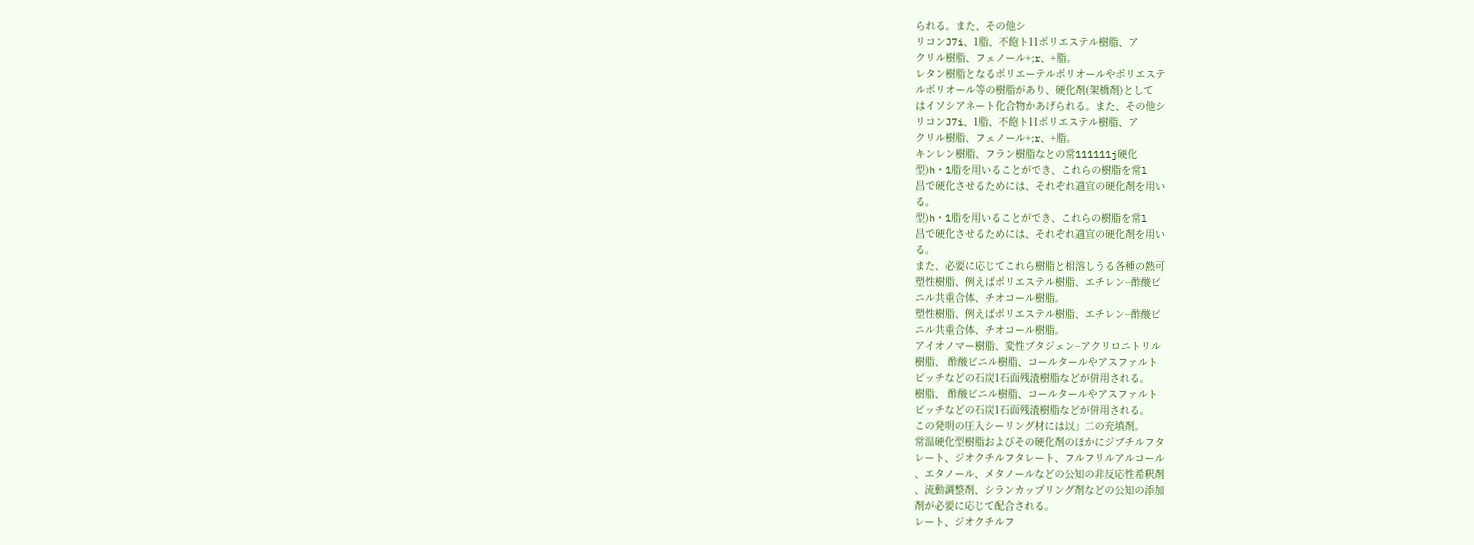られる。また、その他シ
リコンJ7i、1脂、不飽ト11ポリエステル樹脂、ア
クリル樹脂、フェノール+;r、+脂。
レタン樹脂となるポリエーテルポリオールやポリエステ
ルポリオール等の樹脂があり、硬化剤(架橋剤)として
はイソシアネート化合物かあげられる。また、その他シ
リコンJ7i、1脂、不飽ト11ポリエステル樹脂、ア
クリル樹脂、フェノール+;r、+脂。
キンレン樹脂、フラン樹脂なとの常111111j硬化
型)h・1脂を用いることができ、これらの樹脂を常l
昌で硬化させるためには、それぞれ適宜の硬化剤を用い
る。
型)h・1脂を用いることができ、これらの樹脂を常l
昌で硬化させるためには、それぞれ適宜の硬化剤を用い
る。
また、必要に応じてこれら樹脂と相溶しうる各種の熱可
塑性樹脂、例えばポリエステル樹脂、エチレン−酢酸ビ
ニル共重合体、チオコール樹脂。
塑性樹脂、例えばポリエステル樹脂、エチレン−酢酸ビ
ニル共重合体、チオコール樹脂。
アイオノマー樹脂、変性ブタジェン−アクリロニトリル
樹脂、 酢酸ビニル樹脂、コールタールやアスファルト
ピッチなどの石炭1石面残渣樹脂などが併用される。
樹脂、 酢酸ビニル樹脂、コールタールやアスファルト
ピッチなどの石炭1石面残渣樹脂などが併用される。
この発明の圧入シーリング材には以」二の充填剤。
常温硬化型樹脂およびその硬化剤のほかにジブチルフタ
レート、ジオクチルフタレート、フルフリルアルコール
、エタノール、メタノールなどの公知の非反応性希釈剤
、流動調整剤、シランカップリング剤などの公知の添加
剤が必要に応じて配合される。
レート、ジオクチルフ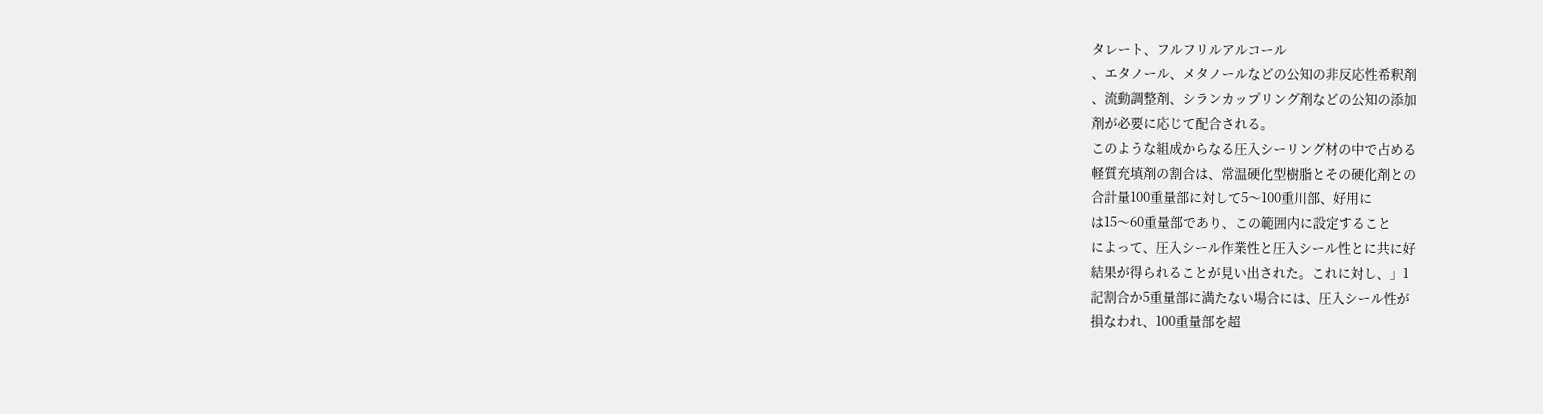タレート、フルフリルアルコール
、エタノール、メタノールなどの公知の非反応性希釈剤
、流動調整剤、シランカップリング剤などの公知の添加
剤が必要に応じて配合される。
このような組成からなる圧入シーリング材の中で占める
軽質充填剤の割合は、常温硬化型樹脂とその硬化剤との
合計量100重量部に対して5〜100重川部、好用に
は15〜60重量部であり、この範囲内に設定すること
によって、圧入シール作業性と圧入シール性とに共に好
結果が得られることが見い出された。これに対し、」1
記割合か5重量部に満たない場合には、圧入シール性が
損なわれ、100重量部を超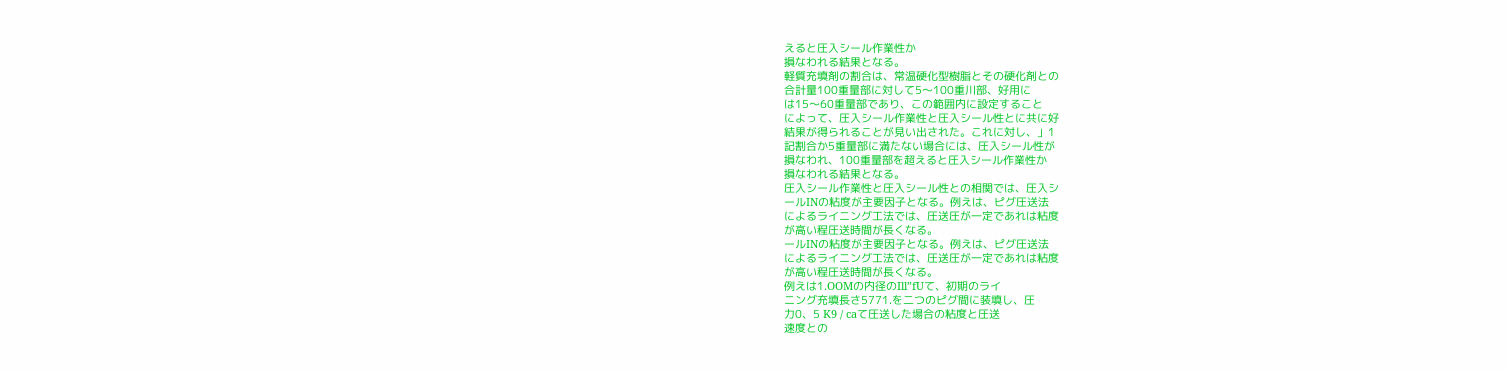えると圧入シール作業性か
損なわれる結果となる。
軽質充填剤の割合は、常温硬化型樹脂とその硬化剤との
合計量100重量部に対して5〜100重川部、好用に
は15〜60重量部であり、この範囲内に設定すること
によって、圧入シール作業性と圧入シール性とに共に好
結果が得られることが見い出された。これに対し、」1
記割合か5重量部に満たない場合には、圧入シール性が
損なわれ、100重量部を超えると圧入シール作業性か
損なわれる結果となる。
圧入シール作業性と圧入シール性との相関では、圧入シ
ールINの粘度が主要因子となる。例えは、ピグ圧送法
によるライニング工法では、圧送圧が一定であれは粘度
が高い程圧送時間が長くなる。
ールINの粘度が主要因子となる。例えは、ピグ圧送法
によるライニング工法では、圧送圧が一定であれは粘度
が高い程圧送時間が長くなる。
例えは1.OOMの内径のIll”fUて、初期のライ
ニング充填長さ5771.を二つのピグ間に装填し、圧
力0、5 K9 / caて圧送した場合の粘度と圧送
速度との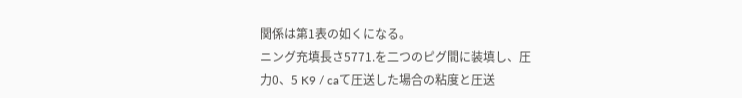関係は第1表の如くになる。
ニング充填長さ5771.を二つのピグ間に装填し、圧
力0、5 K9 / caて圧送した場合の粘度と圧送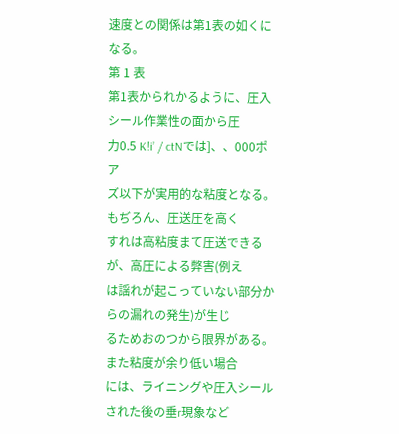速度との関係は第1表の如くになる。
第 1 表
第1表かられかるように、圧入シール作業性の面から圧
力0.5 K!i’ / ctNでは]、、000ポア
ズ以下が実用的な粘度となる。もぢろん、圧送圧を高く
すれは高粘度まて圧送できるが、高圧による弊害(例え
は謡れが起こっていない部分からの漏れの発生)が生じ
るためおのつから限界がある。また粘度が余り低い場合
には、ライニングや圧入シールされた後の垂r現象など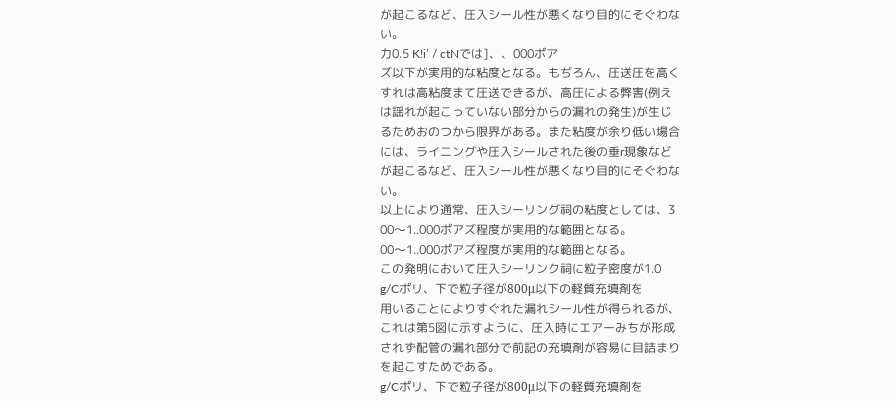が起こるなど、圧入シール性が悪くなり目的にそぐわな
い。
力0.5 K!i’ / ctNでは]、、000ポア
ズ以下が実用的な粘度となる。もぢろん、圧送圧を高く
すれは高粘度まて圧送できるが、高圧による弊害(例え
は謡れが起こっていない部分からの漏れの発生)が生じ
るためおのつから限界がある。また粘度が余り低い場合
には、ライニングや圧入シールされた後の垂r現象など
が起こるなど、圧入シール性が悪くなり目的にそぐわな
い。
以上により通常、圧入シーリング祠の粘度としては、3
00〜1..000ポアズ程度が実用的な範囲となる。
00〜1..000ポアズ程度が実用的な範囲となる。
この発明において圧入シーリンク祠に粒子密度が1.0
g/Cポリ、下で粒子径が800μ以下の軽質充填剤を
用いることによりすぐれた漏れシール性が得られるが、
これは第5図に示すように、圧入時にエアーみちが形成
されず配管の漏れ部分で前記の充填剤が容易に目詰まり
を起こすためである。
g/Cポリ、下で粒子径が800μ以下の軽質充填剤を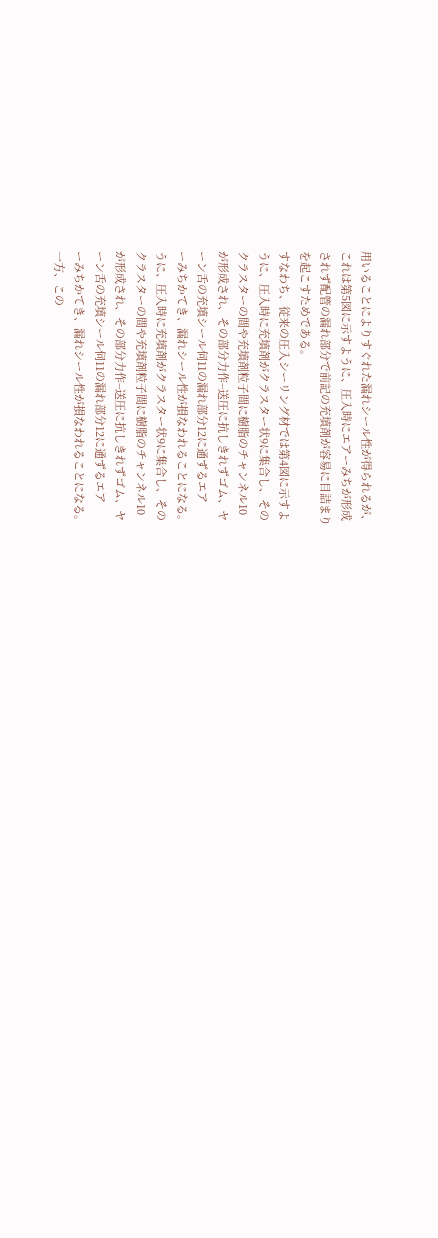用いることによりすぐれた漏れシール性が得られるが、
これは第5図に示すように、圧入時にエアーみちが形成
されず配管の漏れ部分で前記の充填剤が容易に目詰まり
を起こすためである。
すなわち、従来の圧入シーリング材では第4図に示すよ
うに、圧入時に充填剤がクラスター状9に集合し、その
クラスターの間や充填剤粒子間に樹脂のチャンネル10
が形成され、その部分力作−送圧に抗しきれずゴム、ヤ
ーン舌の充填シール伺11の漏れ部分12に通ずるエア
ーみちかてき、漏れシール性が損なわれることになる。
うに、圧入時に充填剤がクラスター状9に集合し、その
クラスターの間や充填剤粒子間に樹脂のチャンネル10
が形成され、その部分力作−送圧に抗しきれずゴム、ヤ
ーン舌の充填シール伺11の漏れ部分12に通ずるエア
ーみちかてき、漏れシール性が損なわれることになる。
一方、この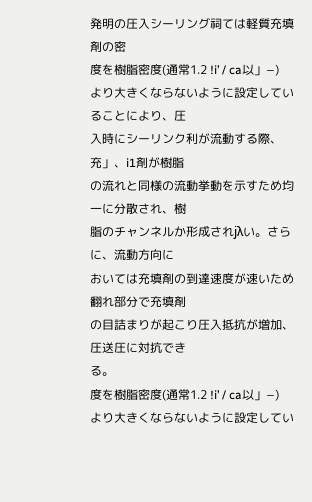発明の圧入シーリング祠ては軽質充填剤の密
度を樹脂密度(通常1.2 !i’ / ca以」−)
より大きくならないように設定していることにより、圧
入時にシーリンク利が流動する際、充」、i1剤が樹脂
の流れと同様の流動挙動を示すため均一に分散され、樹
脂のチャンネルか形成されjλい。さらに、流動方向に
おいては充填剤の到達速度が速いため翻れ部分で充填剤
の目詰まりが起こり圧入抵抗が増加、圧送圧に対抗でき
る。
度を樹脂密度(通常1.2 !i’ / ca以」−)
より大きくならないように設定してい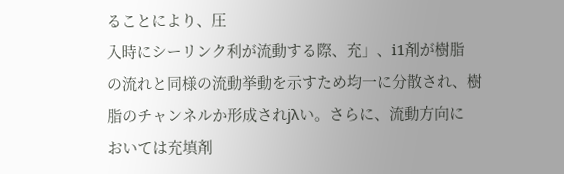ることにより、圧
入時にシーリンク利が流動する際、充」、i1剤が樹脂
の流れと同様の流動挙動を示すため均一に分散され、樹
脂のチャンネルか形成されjλい。さらに、流動方向に
おいては充填剤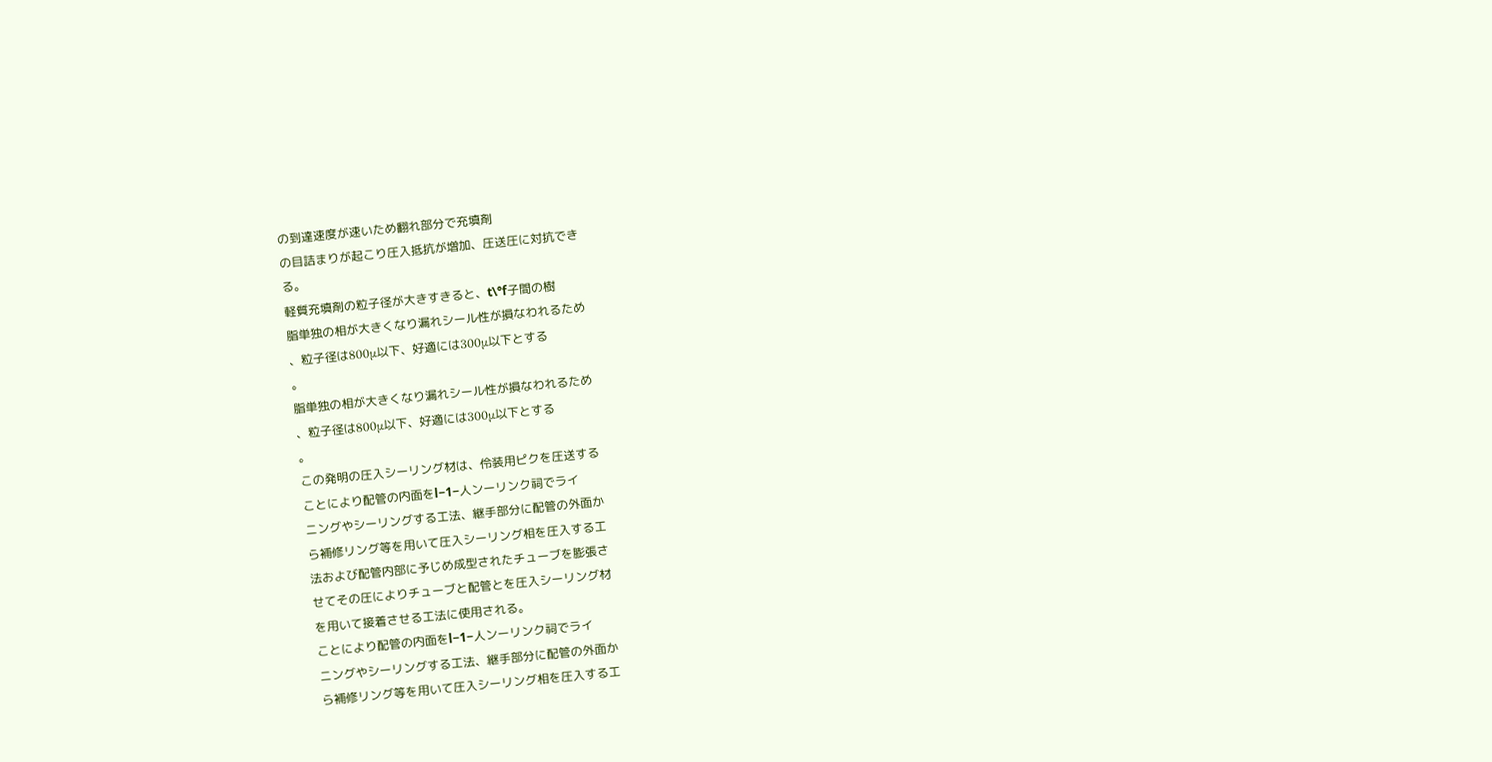の到達速度が速いため翻れ部分で充填剤
の目詰まりが起こり圧入抵抗が増加、圧送圧に対抗でき
る。
軽質充填剤の粒子径が大きすきると、t\°f子間の樹
脂単独の相が大きくなり漏れシール性が損なわれるため
、粒子径は800μ以下、好適には300μ以下とする
。
脂単独の相が大きくなり漏れシール性が損なわれるため
、粒子径は800μ以下、好適には300μ以下とする
。
この発明の圧入シーリング材は、伶装用ピクを圧送する
ことにより配管の内面をl−1−人ンーリンク祠でライ
ニングやシーリングする工法、継手部分に配管の外面か
ら補修リング等を用いて圧入シーリング相を圧入する工
法および配管内部に予じめ成型されたチューブを膨張さ
せてその圧によりチューブと配管とを圧入シーリング材
を用いて接着させる工法に使用される。
ことにより配管の内面をl−1−人ンーリンク祠でライ
ニングやシーリングする工法、継手部分に配管の外面か
ら補修リング等を用いて圧入シーリング相を圧入する工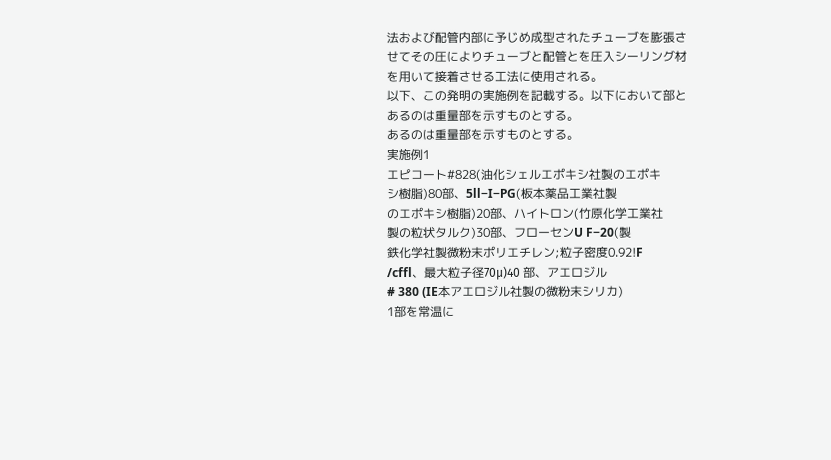法および配管内部に予じめ成型されたチューブを膨張さ
せてその圧によりチューブと配管とを圧入シーリング材
を用いて接着させる工法に使用される。
以下、この発明の実施例を記載する。以下において部と
あるのは重量部を示すものとする。
あるのは重量部を示すものとする。
実施例1
エピコート#828(油化シェルエポキシ社製のエポキ
シ樹脂)80部、5ll−I−PG(板本薬品工業社製
のエポキシ樹脂)20部、ハイトロン(竹原化学工業社
製の粒状タルク)30部、フローセンU F−20(製
鉄化学社製微粉末ポリエチレン;粒子密度0.92!F
/cffl、最大粒子径70μ)40 部、アエロジル
# 380 (IE本アエロジル社製の微粉末シリカ)
1部を常温に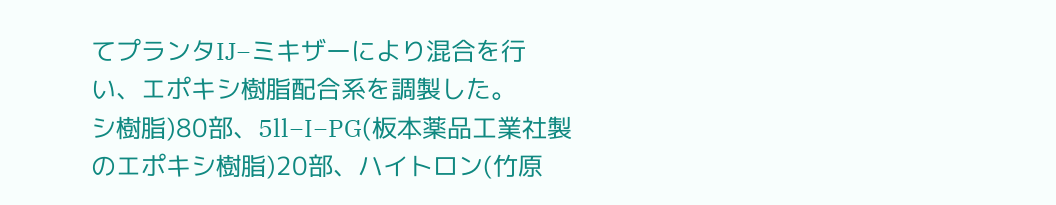てプランタIJ−ミキザーにより混合を行
い、エポキシ樹脂配合系を調製した。
シ樹脂)80部、5ll−I−PG(板本薬品工業社製
のエポキシ樹脂)20部、ハイトロン(竹原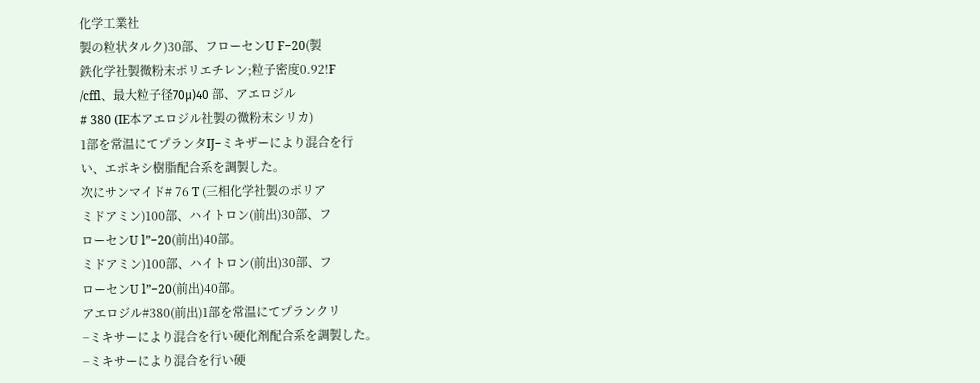化学工業社
製の粒状タルク)30部、フローセンU F−20(製
鉄化学社製微粉末ポリエチレン;粒子密度0.92!F
/cffl、最大粒子径70μ)40 部、アエロジル
# 380 (IE本アエロジル社製の微粉末シリカ)
1部を常温にてプランタIJ−ミキザーにより混合を行
い、エポキシ樹脂配合系を調製した。
次にサンマイド# 76 T (三相化学社製のポリア
ミドアミン)100部、ハイトロン(前出)30部、フ
ローセンU l”−20(前出)40部。
ミドアミン)100部、ハイトロン(前出)30部、フ
ローセンU l”−20(前出)40部。
アエロジル#380(前出)1部を常温にてプランクリ
−ミキサーにより混合を行い硬化剤配合系を調製した。
−ミキサーにより混合を行い硬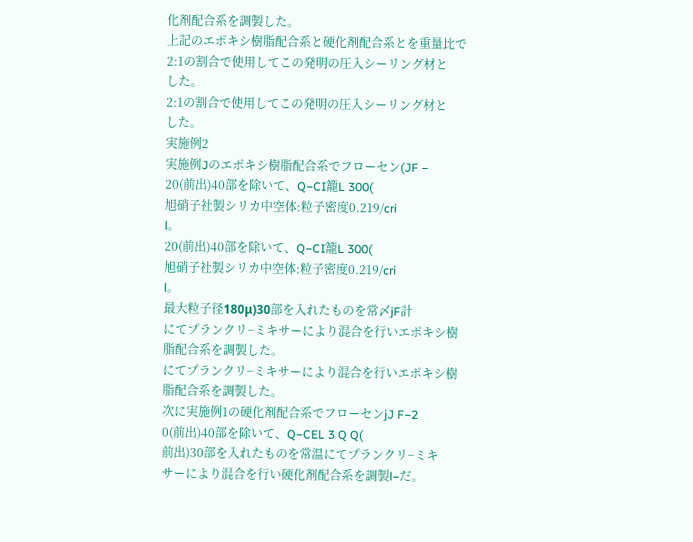化剤配合系を調製した。
上記のエポキシ樹脂配合系と硬化剤配合系とを重量比で
2:1の割合で使用してこの発明の圧入シーリング材と
した。
2:1の割合で使用してこの発明の圧入シーリング材と
した。
実施例2
実施例Jのエポキシ樹脂配合系でフローセン(JF −
20(前出)40部を除いて、Q−CI籠L 300(
旭硝子社製シリカ中空体:粒子密度0.219/cri
l。
20(前出)40部を除いて、Q−CI籠L 300(
旭硝子社製シリカ中空体:粒子密度0.219/cri
l。
最大粒子径180μ)30部を入れたものを常〆jF計
にてプランクリ−ミキサーにより混合を行いエポキシ樹
脂配合系を調製した。
にてプランクリ−ミキサーにより混合を行いエポキシ樹
脂配合系を調製した。
次に実施例1の硬化剤配合系でフローセンjJ F−2
0(前出)40部を除いて、Q−CEL 3 Q Q(
前出)30部を入れたものを常温にてプランクリ−ミキ
サーにより混合を行い硬化剤配合系を調製l−だ。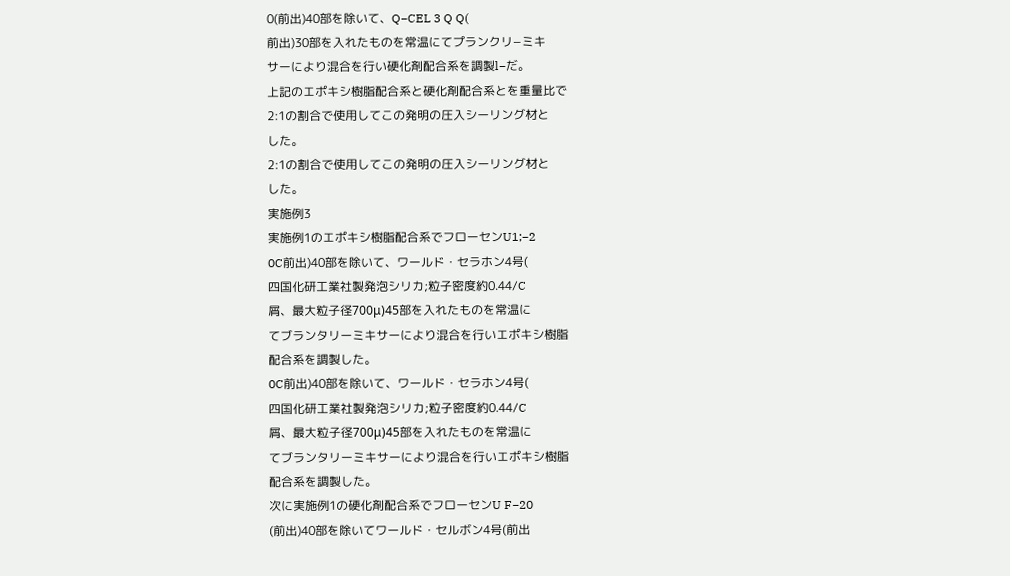0(前出)40部を除いて、Q−CEL 3 Q Q(
前出)30部を入れたものを常温にてプランクリ−ミキ
サーにより混合を行い硬化剤配合系を調製l−だ。
上記のエポキシ樹脂配合系と硬化剤配合系とを重量比で
2:1の割合で使用してこの発明の圧入シーリング材と
した。
2:1の割合で使用してこの発明の圧入シーリング材と
した。
実施例3
実施例1のエポキシ樹脂配合系でフローセンU1;−2
0C前出)40部を除いて、ワールド・セラホン4号(
四国化研工業社製発泡シリカ;粒子密度約0.44/C
屑、最大粒子径700μ)45部を入れたものを常温に
てブランタリーミキサーにより混合を行いエポキシ樹脂
配合系を調製した。
0C前出)40部を除いて、ワールド・セラホン4号(
四国化研工業社製発泡シリカ;粒子密度約0.44/C
屑、最大粒子径700μ)45部を入れたものを常温に
てブランタリーミキサーにより混合を行いエポキシ樹脂
配合系を調製した。
次に実施例1の硬化剤配合系でフローセンU F−20
(前出)40部を除いてワールド・セルボン4号(前出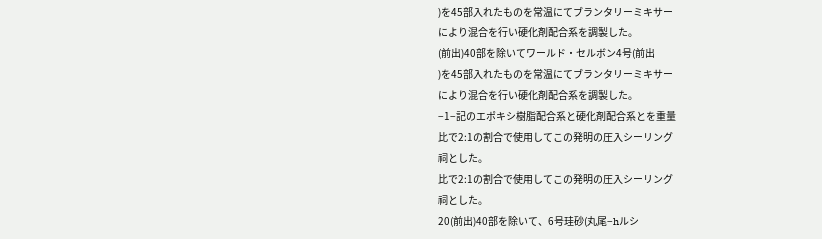)を45部入れたものを常温にてブランタリーミキサー
により混合を行い硬化剤配合系を調製した。
(前出)40部を除いてワールド・セルボン4号(前出
)を45部入れたものを常温にてブランタリーミキサー
により混合を行い硬化剤配合系を調製した。
−1−記のエポキシ樹脂配合系と硬化剤配合系とを重量
比で2:1の割合で使用してこの発明の圧入シーリング
祠とした。
比で2:1の割合で使用してこの発明の圧入シーリング
祠とした。
20(前出)40部を除いて、6号珪砂(丸尾−hルシ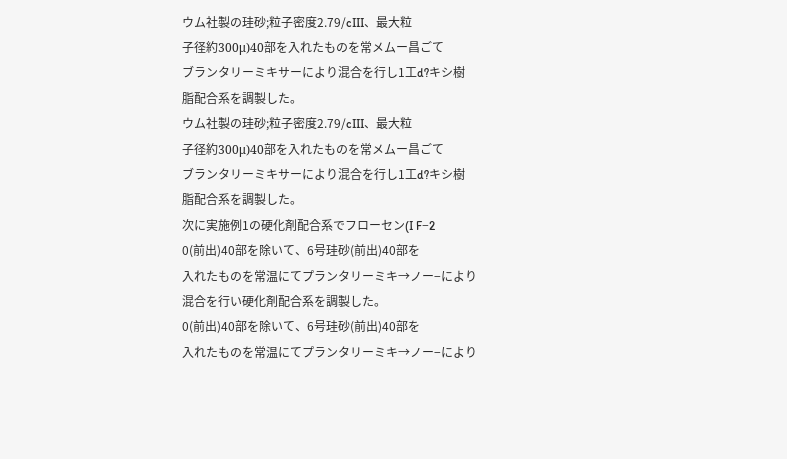ウム社製の珪砂;粒子密度2.79/cIII、最大粒
子径約300μ)40部を入れたものを常メムー昌ごて
ブランタリーミキサーにより混合を行し1工d?キシ樹
脂配合系を調製した。
ウム社製の珪砂;粒子密度2.79/cIII、最大粒
子径約300μ)40部を入れたものを常メムー昌ごて
ブランタリーミキサーにより混合を行し1工d?キシ樹
脂配合系を調製した。
次に実施例1の硬化剤配合系でフローセン(I F−2
0(前出)40部を除いて、6号珪砂(前出)40部を
入れたものを常温にてプランタリーミキ→ノー−により
混合を行い硬化剤配合系を調製した。
0(前出)40部を除いて、6号珪砂(前出)40部を
入れたものを常温にてプランタリーミキ→ノー−により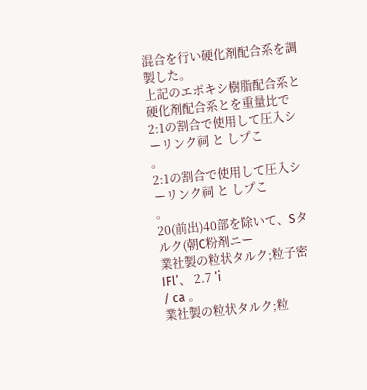混合を行い硬化剤配合系を調製した。
上記のエポキシ樹脂配合系と硬化剤配合系とを重量比で
2:1の割合で使用して圧入シーリンク祠 と しプこ
。
2:1の割合で使用して圧入シーリンク祠 と しプこ
。
20(前出)40部を除いて、Sタルク(朝C粉剤ニー
業社製の粒状タルク;粒子密IFl’、 2.7 ’i
/ ca 。
業社製の粒状タルク;粒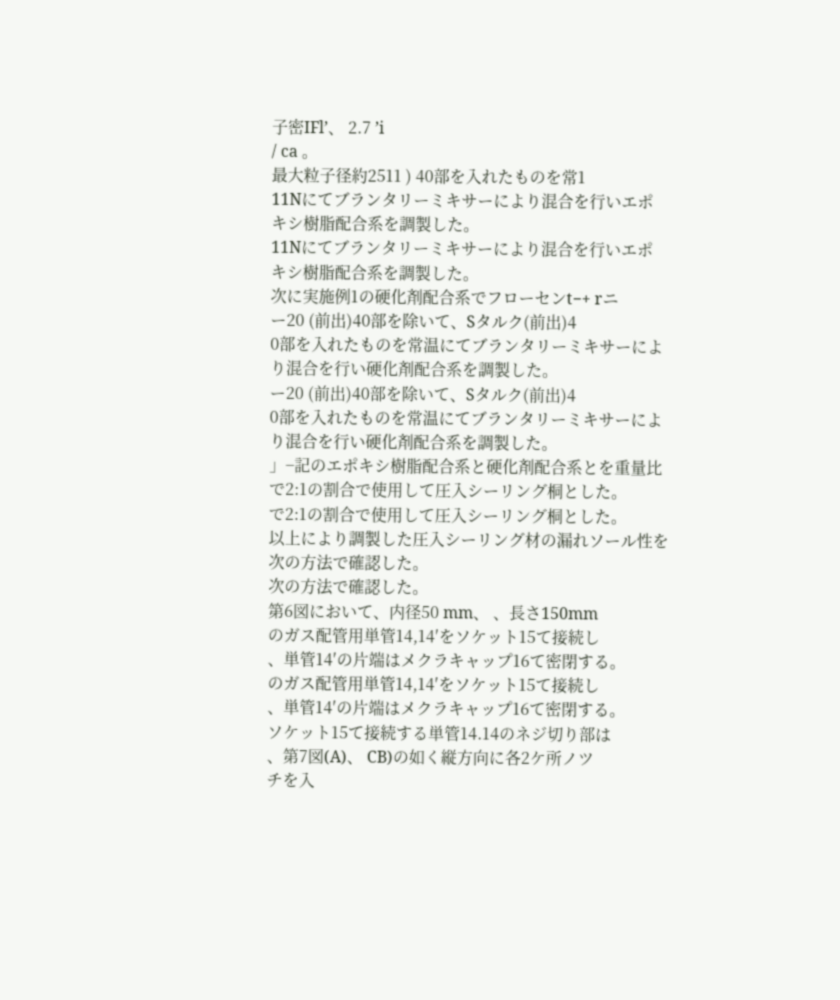子密IFl’、 2.7 ’i
/ ca 。
最大粒子径約2511 ) 40部を入れたものを常1
11Nにてブランタリーミキサーにより混合を行いエポ
キシ樹脂配合系を調製した。
11Nにてブランタリーミキサーにより混合を行いエポ
キシ樹脂配合系を調製した。
次に実施例1の硬化剤配合系でフローセンt−+ rニ
ー20 (前出)40部を除いて、Sタルク(前出)4
0部を入れたものを常温にてブランタリーミキサーによ
り混合を行い硬化剤配合系を調製した。
ー20 (前出)40部を除いて、Sタルク(前出)4
0部を入れたものを常温にてブランタリーミキサーによ
り混合を行い硬化剤配合系を調製した。
」−記のエポキシ樹脂配合系と硬化剤配合系とを重量比
で2:1の割合で使用して圧入シーリング桐とした。
で2:1の割合で使用して圧入シーリング桐とした。
以上により調製した圧入シーリング材の漏れソール性を
次の方法で確認した。
次の方法で確認した。
第6図において、内径50 mm、 、長さ150mm
のガス配管用単管14,14′をソケット15て接続し
、単管14′の片端はメクラキャップ16て密閉する。
のガス配管用単管14,14′をソケット15て接続し
、単管14′の片端はメクラキャップ16て密閉する。
ソケット15て接続する単管14.14のネジ切り部は
、第7図(A)、 CB)の如く縦方向に各2ケ所ノツ
チを入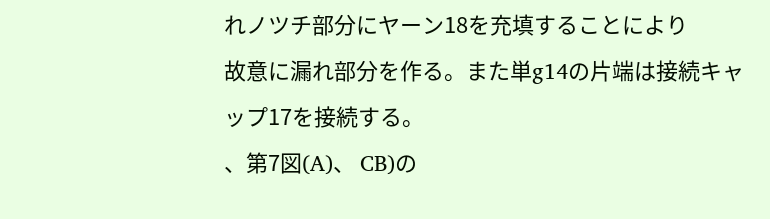れノツチ部分にヤーン18を充填することにより
故意に漏れ部分を作る。また単g14の片端は接続キャ
ップ17を接続する。
、第7図(A)、 CB)の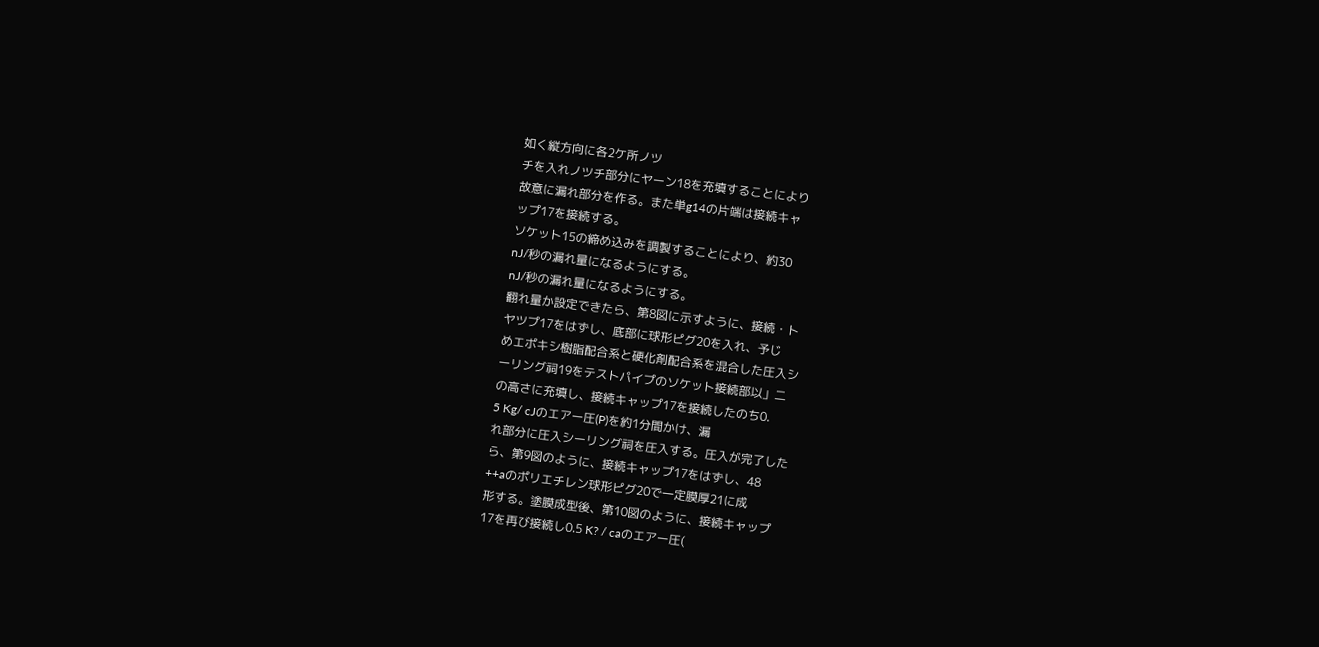如く縦方向に各2ケ所ノツ
チを入れノツチ部分にヤーン18を充填することにより
故意に漏れ部分を作る。また単g14の片端は接続キャ
ップ17を接続する。
ソケット15の締め込みを調製することにより、約30
nJ/秒の漏れ量になるようにする。
nJ/秒の漏れ量になるようにする。
翻れ量か設定できたら、第8図に示すように、接続・ト
ヤツプ17をはずし、底部に球形ピグ20を入れ、予じ
めエポキシ樹脂配合系と硬化剤配合系を混合した圧入シ
ーリング祠19をテストパイプのソケット接続部以」二
の高さに充填し、接続キャップ17を接続したのち0.
5 Kg/ cJのエアー圧(P)を約1分間かけ、漏
れ部分に圧入シーリング祠を圧入する。圧入が完了した
ら、第9図のように、接続キャップ17をはずし、48
++aのポリエチレン球形ピグ20で一定膜厚21に成
形する。塗膜成型後、第10図のように、接続キャップ
17を再び接続し0.5 K? / caのエアー圧(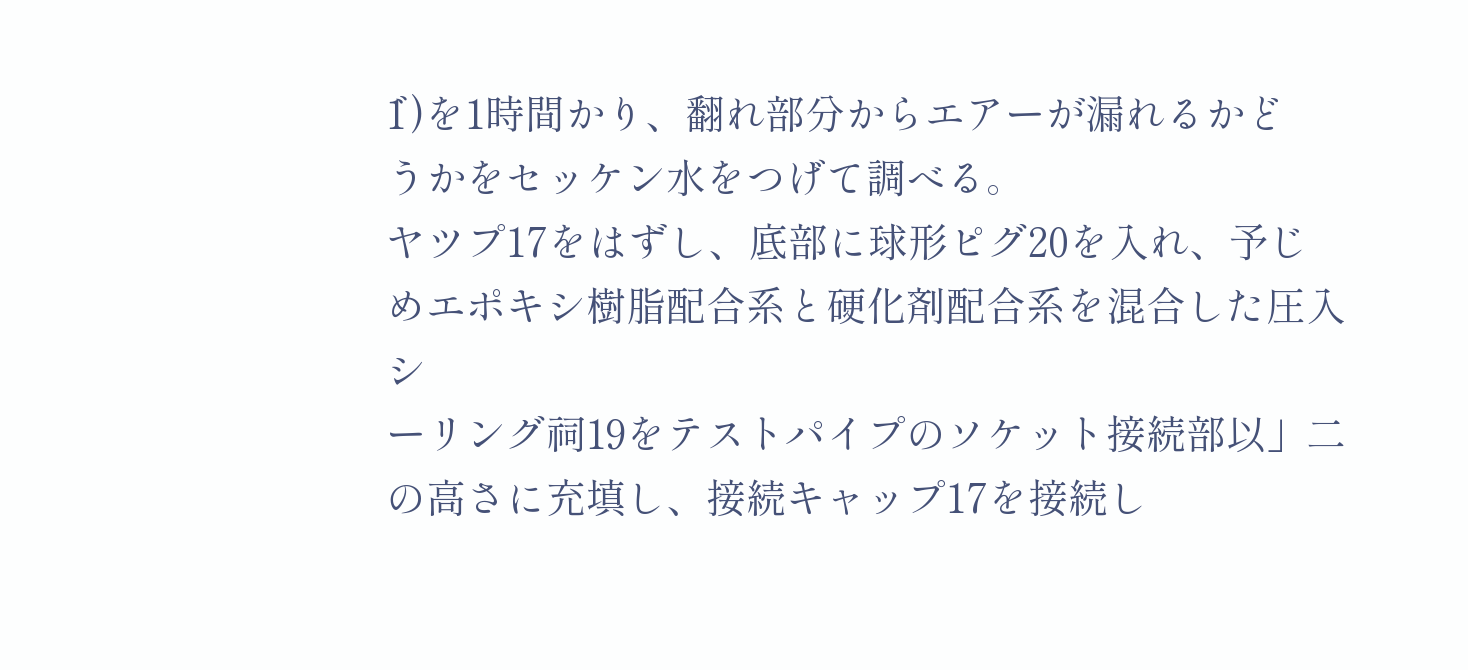1゛)を1時間かり、翻れ部分からエアーが漏れるかど
うかをセッケン水をつげて調べる。
ヤツプ17をはずし、底部に球形ピグ20を入れ、予じ
めエポキシ樹脂配合系と硬化剤配合系を混合した圧入シ
ーリング祠19をテストパイプのソケット接続部以」二
の高さに充填し、接続キャップ17を接続し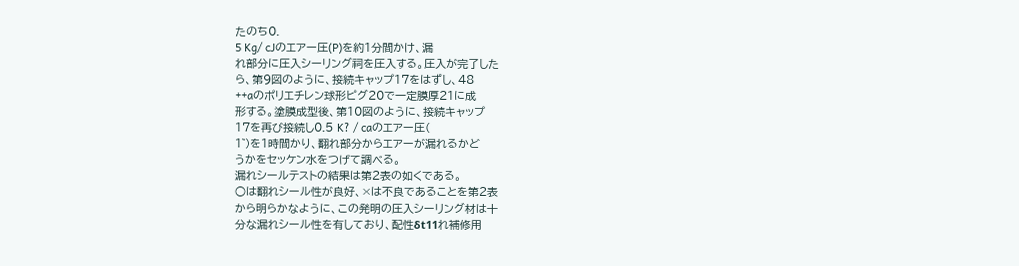たのち0.
5 Kg/ cJのエアー圧(P)を約1分間かけ、漏
れ部分に圧入シーリング祠を圧入する。圧入が完了した
ら、第9図のように、接続キャップ17をはずし、48
++aのポリエチレン球形ピグ20で一定膜厚21に成
形する。塗膜成型後、第10図のように、接続キャップ
17を再び接続し0.5 K? / caのエアー圧(
1゛)を1時間かり、翻れ部分からエアーが漏れるかど
うかをセッケン水をつげて調べる。
漏れシールテストの結果は第2表の如くである。
○は翻れシール性が良好、×は不良であることを第2表
から明らかなように、この発明の圧入シーリング材は十
分な漏れシール性を有しており、配性δt11れ補修用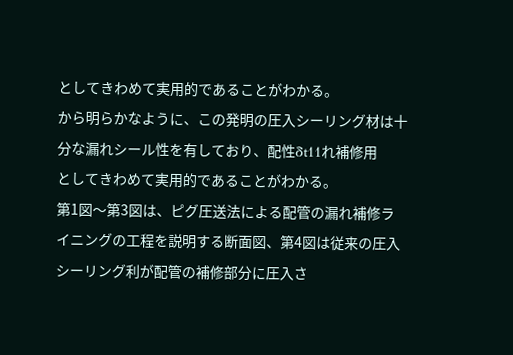としてきわめて実用的であることがわかる。
から明らかなように、この発明の圧入シーリング材は十
分な漏れシール性を有しており、配性δt11れ補修用
としてきわめて実用的であることがわかる。
第1図〜第3図は、ピグ圧送法による配管の漏れ補修ラ
イニングの工程を説明する断面図、第4図は従来の圧入
シーリング利が配管の補修部分に圧入さ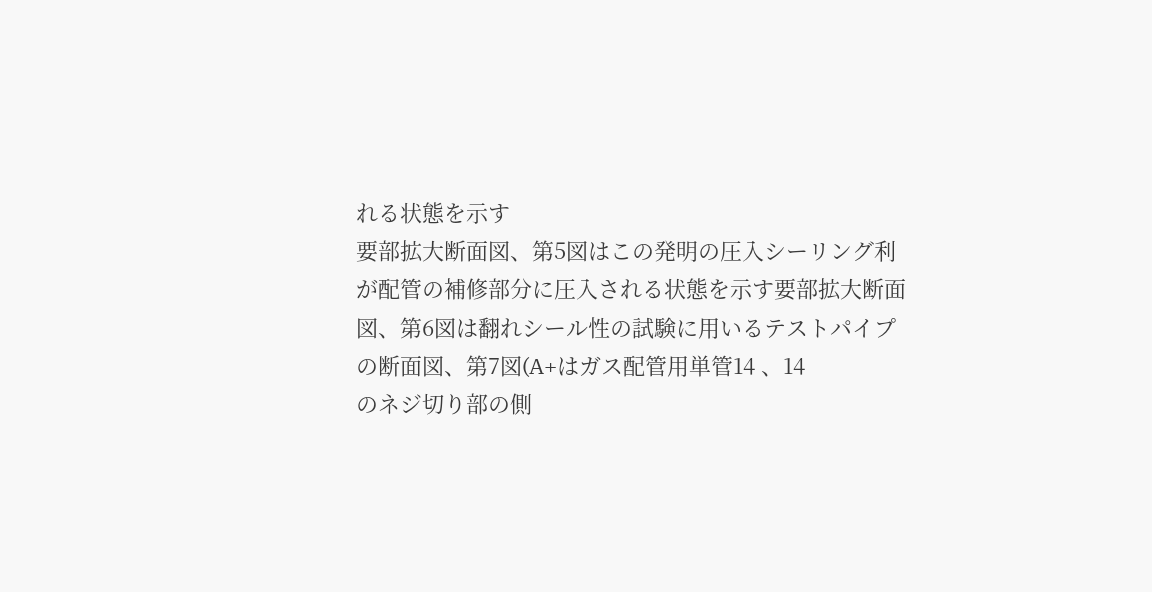れる状態を示す
要部拡大断面図、第5図はこの発明の圧入シーリング利
が配管の補修部分に圧入される状態を示す要部拡大断面
図、第6図は翻れシール性の試験に用いるテストパイプ
の断面図、第7図(A+はガス配管用単管14 、14
のネジ切り部の側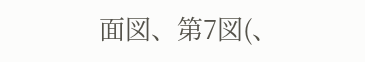面図、第7図(、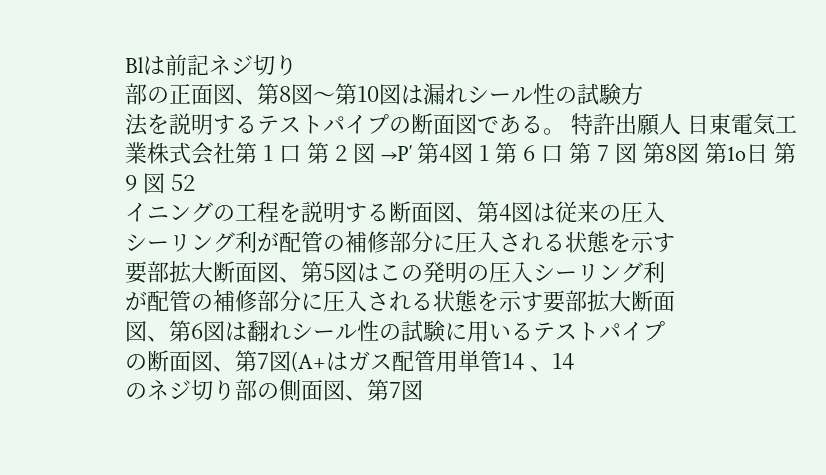Blは前記ネジ切り
部の正面図、第8図〜第10図は漏れシール性の試験方
法を説明するテストパイプの断面図である。 特許出願人 日東電気工業株式会社第 1 口 第 2 図 →P′ 第4図 1 第 6 口 第 7 図 第8図 第1o日 第9 図 52
イニングの工程を説明する断面図、第4図は従来の圧入
シーリング利が配管の補修部分に圧入される状態を示す
要部拡大断面図、第5図はこの発明の圧入シーリング利
が配管の補修部分に圧入される状態を示す要部拡大断面
図、第6図は翻れシール性の試験に用いるテストパイプ
の断面図、第7図(A+はガス配管用単管14 、14
のネジ切り部の側面図、第7図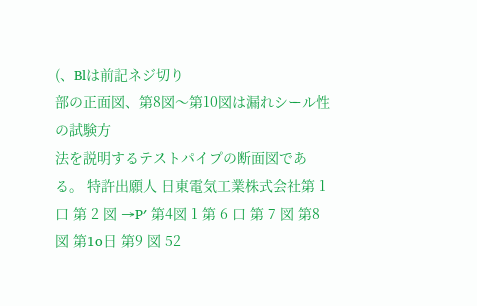(、Blは前記ネジ切り
部の正面図、第8図〜第10図は漏れシール性の試験方
法を説明するテストパイプの断面図である。 特許出願人 日東電気工業株式会社第 1 口 第 2 図 →P′ 第4図 1 第 6 口 第 7 図 第8図 第1o日 第9 図 52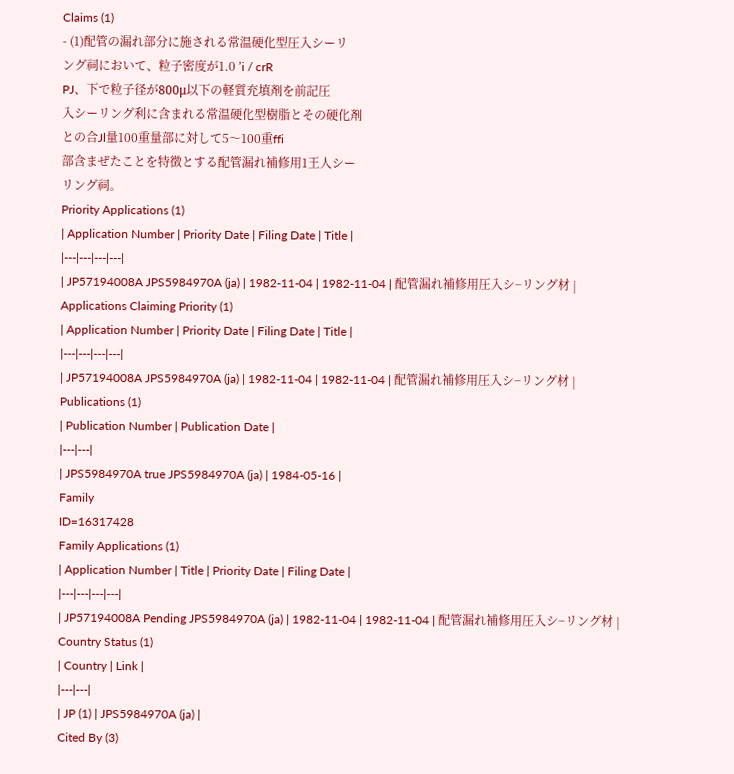Claims (1)
- (1)配管の漏れ部分に施される常温硬化型圧入シーリ
ング祠において、粒子密度が1.0 ’i / crR
PJ、下で粒子径が800μ以下の軽質充填剤を前記圧
入シーリング利に含まれる常温硬化型樹脂とその硬化剤
との合Jl量100重量部に対して5〜100重ffi
部含まぜたことを特徴とする配管漏れ補修用1王人シー
リング祠。
Priority Applications (1)
| Application Number | Priority Date | Filing Date | Title |
|---|---|---|---|
| JP57194008A JPS5984970A (ja) | 1982-11-04 | 1982-11-04 | 配管漏れ補修用圧入シ−リング材 |
Applications Claiming Priority (1)
| Application Number | Priority Date | Filing Date | Title |
|---|---|---|---|
| JP57194008A JPS5984970A (ja) | 1982-11-04 | 1982-11-04 | 配管漏れ補修用圧入シ−リング材 |
Publications (1)
| Publication Number | Publication Date |
|---|---|
| JPS5984970A true JPS5984970A (ja) | 1984-05-16 |
Family
ID=16317428
Family Applications (1)
| Application Number | Title | Priority Date | Filing Date |
|---|---|---|---|
| JP57194008A Pending JPS5984970A (ja) | 1982-11-04 | 1982-11-04 | 配管漏れ補修用圧入シ−リング材 |
Country Status (1)
| Country | Link |
|---|---|
| JP (1) | JPS5984970A (ja) |
Cited By (3)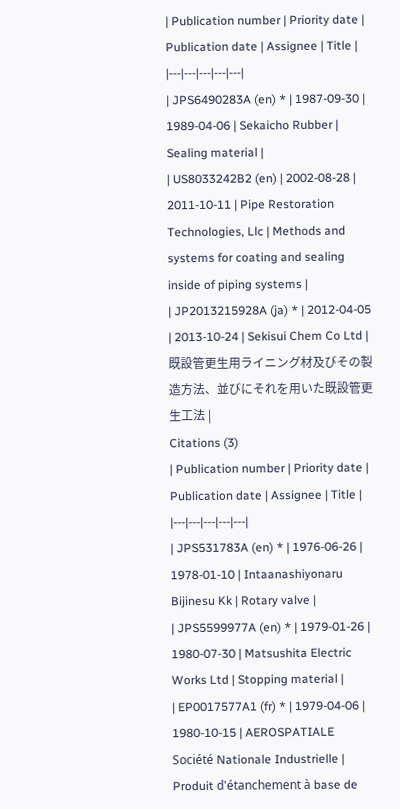| Publication number | Priority date | Publication date | Assignee | Title |
|---|---|---|---|---|
| JPS6490283A (en) * | 1987-09-30 | 1989-04-06 | Sekaicho Rubber | Sealing material |
| US8033242B2 (en) | 2002-08-28 | 2011-10-11 | Pipe Restoration Technologies, Llc | Methods and systems for coating and sealing inside of piping systems |
| JP2013215928A (ja) * | 2012-04-05 | 2013-10-24 | Sekisui Chem Co Ltd | 既設管更生用ライニング材及びその製造方法、並びにそれを用いた既設管更生工法 |
Citations (3)
| Publication number | Priority date | Publication date | Assignee | Title |
|---|---|---|---|---|
| JPS531783A (en) * | 1976-06-26 | 1978-01-10 | Intaanashiyonaru Bijinesu Kk | Rotary valve |
| JPS5599977A (en) * | 1979-01-26 | 1980-07-30 | Matsushita Electric Works Ltd | Stopping material |
| EP0017577A1 (fr) * | 1979-04-06 | 1980-10-15 | AEROSPATIALE Société Nationale Industrielle | Produit d'étanchement à base de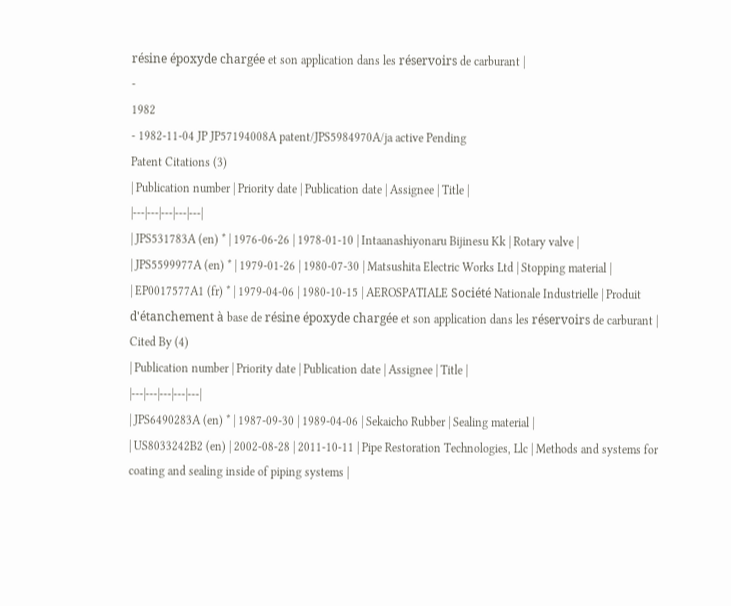résine époxyde chargée et son application dans les réservoirs de carburant |
-
1982
- 1982-11-04 JP JP57194008A patent/JPS5984970A/ja active Pending
Patent Citations (3)
| Publication number | Priority date | Publication date | Assignee | Title |
|---|---|---|---|---|
| JPS531783A (en) * | 1976-06-26 | 1978-01-10 | Intaanashiyonaru Bijinesu Kk | Rotary valve |
| JPS5599977A (en) * | 1979-01-26 | 1980-07-30 | Matsushita Electric Works Ltd | Stopping material |
| EP0017577A1 (fr) * | 1979-04-06 | 1980-10-15 | AEROSPATIALE Société Nationale Industrielle | Produit d'étanchement à base de résine époxyde chargée et son application dans les réservoirs de carburant |
Cited By (4)
| Publication number | Priority date | Publication date | Assignee | Title |
|---|---|---|---|---|
| JPS6490283A (en) * | 1987-09-30 | 1989-04-06 | Sekaicho Rubber | Sealing material |
| US8033242B2 (en) | 2002-08-28 | 2011-10-11 | Pipe Restoration Technologies, Llc | Methods and systems for coating and sealing inside of piping systems |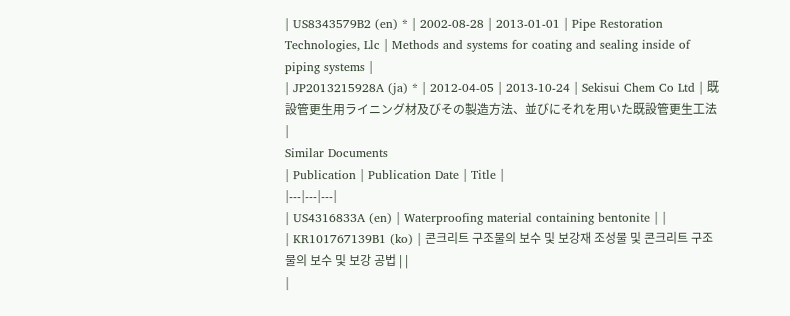| US8343579B2 (en) * | 2002-08-28 | 2013-01-01 | Pipe Restoration Technologies, Llc | Methods and systems for coating and sealing inside of piping systems |
| JP2013215928A (ja) * | 2012-04-05 | 2013-10-24 | Sekisui Chem Co Ltd | 既設管更生用ライニング材及びその製造方法、並びにそれを用いた既設管更生工法 |
Similar Documents
| Publication | Publication Date | Title |
|---|---|---|
| US4316833A (en) | Waterproofing material containing bentonite | |
| KR101767139B1 (ko) | 콘크리트 구조물의 보수 및 보강재 조성물 및 콘크리트 구조물의 보수 및 보강 공법 | |
|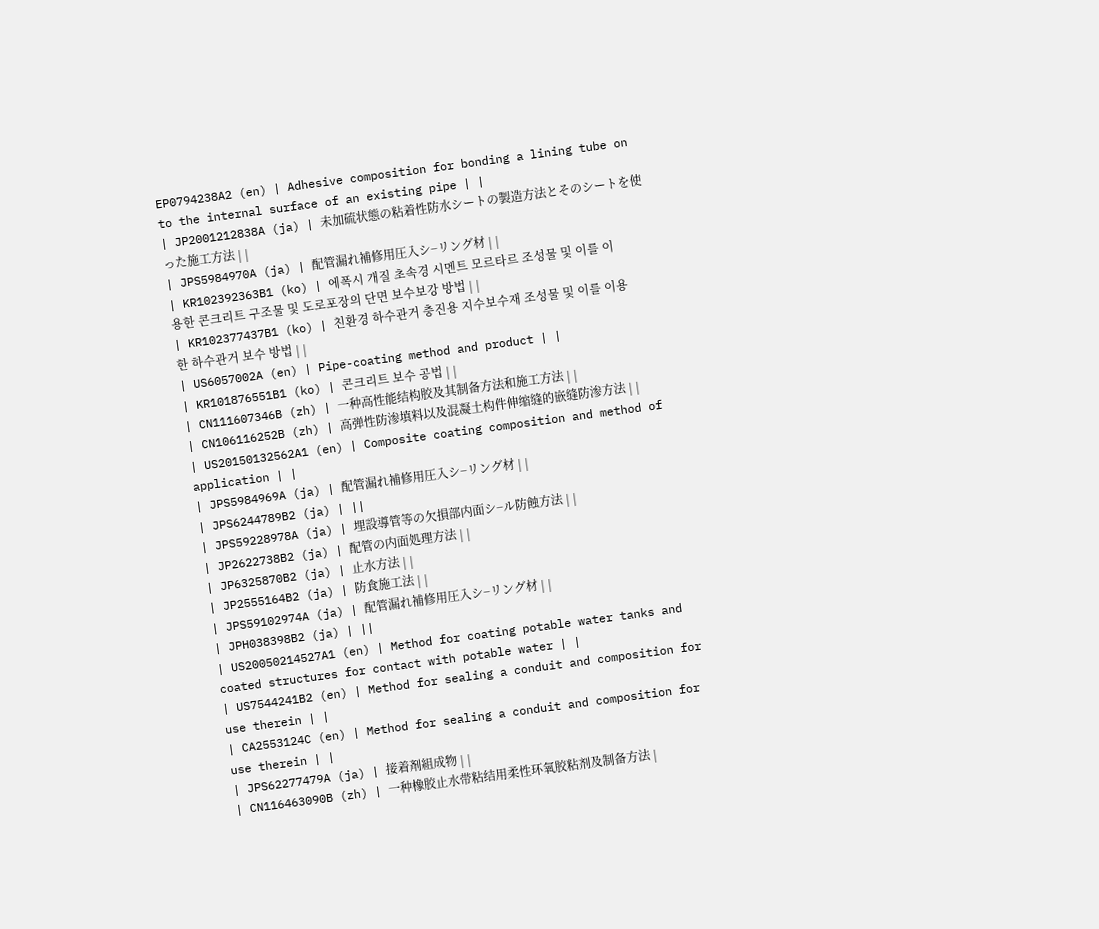EP0794238A2 (en) | Adhesive composition for bonding a lining tube on to the internal surface of an existing pipe | |
| JP2001212838A (ja) | 未加硫状態の粘着性防水シートの製造方法とそのシートを使った施工方法 | |
| JPS5984970A (ja) | 配管漏れ補修用圧入シ−リング材 | |
| KR102392363B1 (ko) | 에폭시 개질 초속경 시멘트 모르타르 조성물 및 이를 이용한 콘크리트 구조물 및 도로포장의 단면 보수보강 방법 | |
| KR102377437B1 (ko) | 친환경 하수관거 충진용 지수보수재 조성물 및 이를 이용한 하수관거 보수 방법 | |
| US6057002A (en) | Pipe-coating method and product | |
| KR101876551B1 (ko) | 콘크리트 보수 공법 | |
| CN111607346B (zh) | 一种高性能结构胶及其制备方法和施工方法 | |
| CN106116252B (zh) | 高弹性防渗填料以及混凝土构件伸缩缝的嵌缝防渗方法 | |
| US20150132562A1 (en) | Composite coating composition and method of application | |
| JPS5984969A (ja) | 配管漏れ補修用圧入シ−リング材 | |
| JPS6244789B2 (ja) | ||
| JPS59228978A (ja) | 埋設導管等の欠損部内面シ−ル防蝕方法 | |
| JP2622738B2 (ja) | 配管の内面処理方法 | |
| JP6325870B2 (ja) | 止水方法 | |
| JP2555164B2 (ja) | 防食施工法 | |
| JPS59102974A (ja) | 配管漏れ補修用圧入シ−リング材 | |
| JPH038398B2 (ja) | ||
| US20050214527A1 (en) | Method for coating potable water tanks and coated structures for contact with potable water | |
| US7544241B2 (en) | Method for sealing a conduit and composition for use therein | |
| CA2553124C (en) | Method for sealing a conduit and composition for use therein | |
| JPS62277479A (ja) | 接着剤組成物 | |
| CN116463090B (zh) | 一种橡胶止水带粘结用柔性环氧胶粘剂及制备方法 |